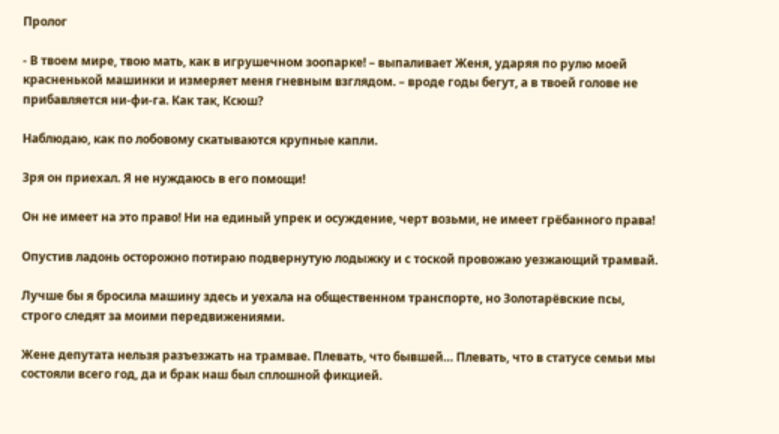Пролог

- В твоем мире, твою мать, как в игрушечном зоопарке! – выпаливает Женя, ударяя по рулю моей красненькой машинки и измеряет меня гневным взглядом. – вроде годы бегут, а в твоей голове не прибавляется ни-фи-га. Как так, Ксюш?

Наблюдаю, как по лобовому скатываются крупные капли.

Зря он приехал. Я не нуждаюсь в его помощи!

Он не имеет на это право! Ни на единый упрек и осуждение, черт возьми, не имеет грёбанного права!

Опустив ладонь осторожно потираю подвернутую лодыжку и с тоской провожаю уезжающий трамвай.

Лучше бы я бросила машину здесь и уехала на общественном транспорте, но Золотарёвские псы, строго следят за моими передвижениями.

Жене депутата нельзя разъезжать на трамвае. Плевать, что бывшей… Плевать, что в статусе семьи мы состояли всего год, да и брак наш был сплошной фикцией.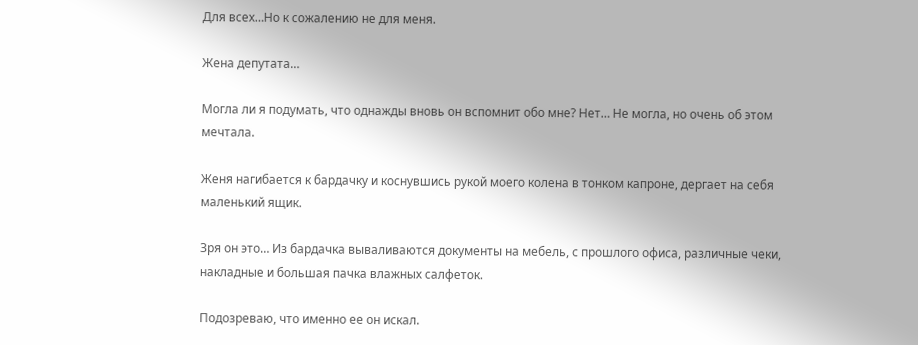Для всех…Но к сожалению не для меня.

Жена депутата…

Могла ли я подумать, что однажды вновь он вспомнит обо мне? Нет… Не могла, но очень об этом мечтала.

Женя нагибается к бардачку и коснувшись рукой моего колена в тонком капроне, дергает на себя маленький ящик.

Зря он это… Из бардачка вываливаются документы на мебель, с прошлого офиса, различные чеки, накладные и большая пачка влажных салфеток.

Подозреваю, что именно ее он искал.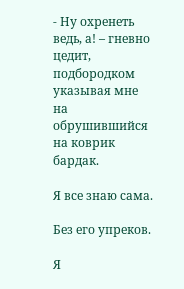- Ну охренеть ведь, а! – гневно цедит, подбородком указывая мне на обрушившийся на коврик бардак.

Я все знаю сама.

Без его упреков.

Я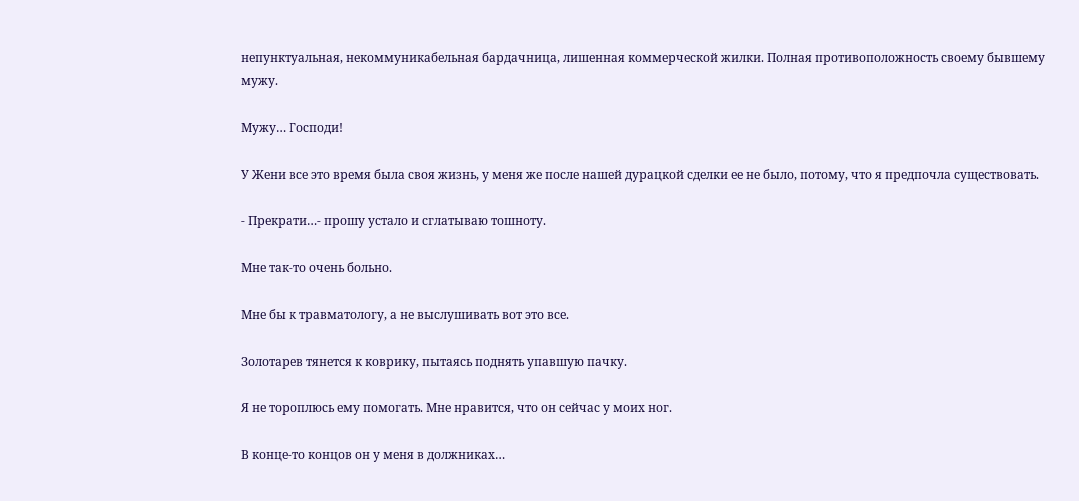непунктуальная, некоммуникабельная бардачница, лишенная коммерческой жилки. Полная противоположность своему бывшему мужу.

Мужу… Господи!

У Жени все это время была своя жизнь, у меня же после нашей дурацкой сделки ее не было, потому, что я предпочла существовать.

- Прекрати…- прошу устало и сглатываю тошноту.

Мне так-то очень больно.

Мне бы к травматологу, а не выслушивать вот это все.

Золотарев тянется к коврику, пытаясь поднять упавшую пачку.

Я не тороплюсь ему помогать. Мне нравится, что он сейчас у моих ног.

В конце-то концов он у меня в должниках…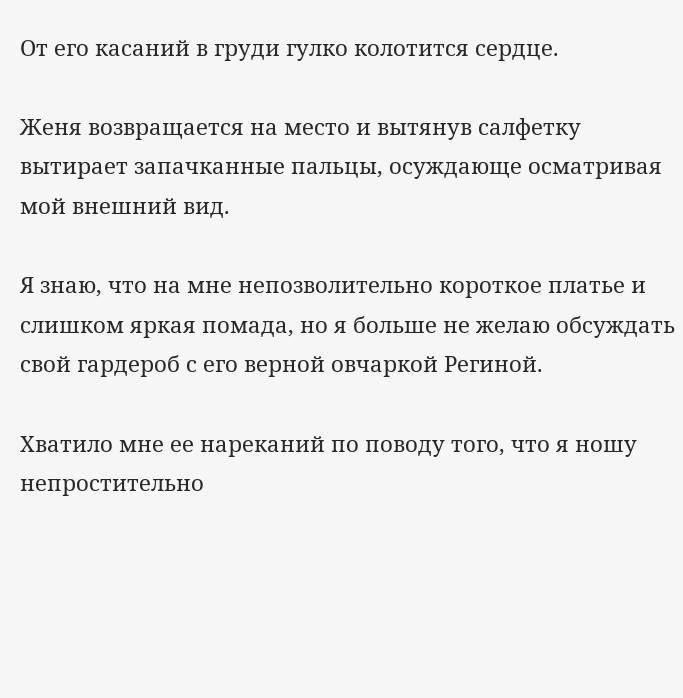От его касаний в груди гулко колотится сердце.

Женя возвращается на место и вытянув салфетку вытирает запачканные пальцы, осуждающе осматривая мой внешний вид.

Я знаю, что на мне непозволительно короткое платье и слишком яркая помада, но я больше не желаю обсуждать свой гардероб с его верной овчаркой Региной.

Хватило мне ее нареканий по поводу того, что я ношу непростительно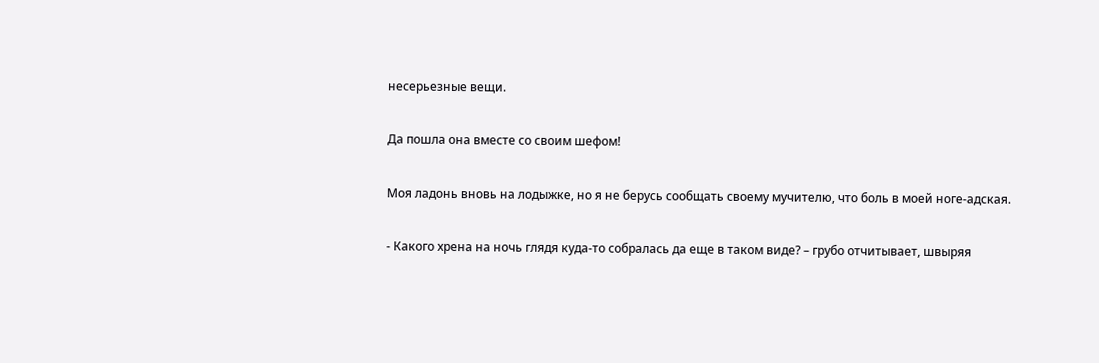несерьезные вещи.

Да пошла она вместе со своим шефом!

Моя ладонь вновь на лодыжке, но я не берусь сообщать своему мучителю, что боль в моей ноге-адская.

- Какого хрена на ночь глядя куда-то собралась да еще в таком виде? – грубо отчитывает, швыряя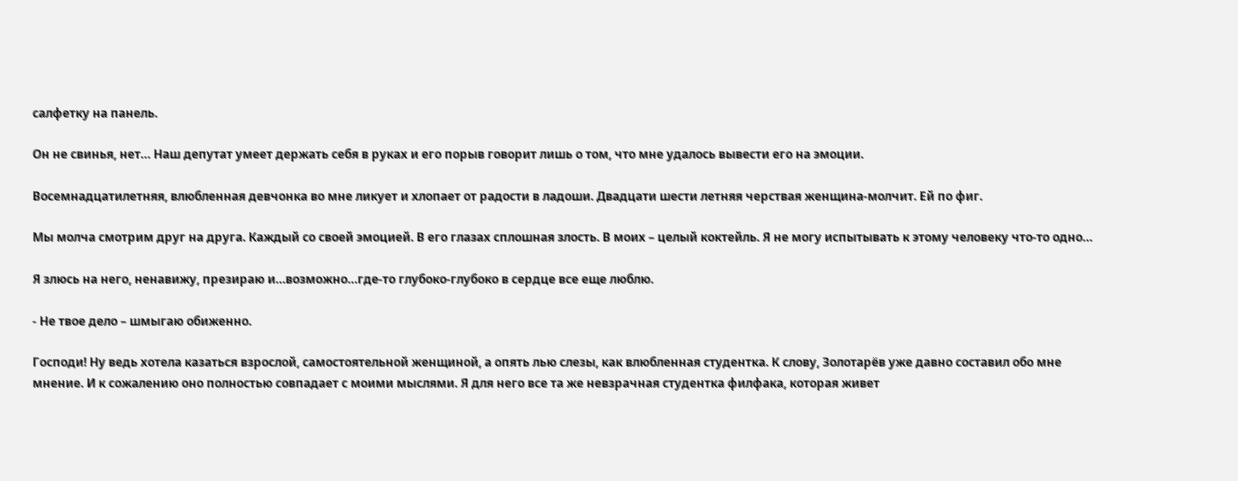салфетку на панель.

Он не свинья, нет… Наш депутат умеет держать себя в руках и его порыв говорит лишь о том, что мне удалось вывести его на эмоции.

Восемнадцатилетняя, влюбленная девчонка во мне ликует и хлопает от радости в ладоши. Двадцати шести летняя черствая женщина-молчит. Ей по фиг.

Мы молча смотрим друг на друга. Каждый со своей эмоцией. В его глазах сплошная злость. В моих – целый коктейль. Я не могу испытывать к этому человеку что-то одно…

Я злюсь на него, ненавижу, презираю и…возможно…где-то глубоко-глубоко в сердце все еще люблю.

- Не твое дело – шмыгаю обиженно.

Господи! Ну ведь хотела казаться взрослой, самостоятельной женщиной, а опять лью слезы, как влюбленная студентка. К слову, Золотарёв уже давно составил обо мне мнение. И к сожалению оно полностью совпадает с моими мыслями. Я для него все та же невзрачная студентка филфака, которая живет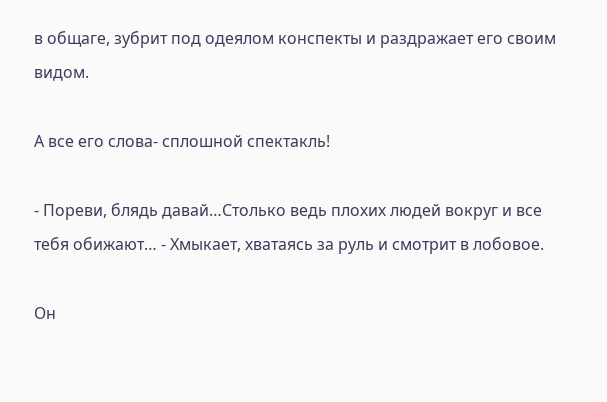в общаге, зубрит под одеялом конспекты и раздражает его своим видом.

А все его слова- сплошной спектакль!

- Пореви, блядь давай…Столько ведь плохих людей вокруг и все тебя обижают… - Хмыкает, хватаясь за руль и смотрит в лобовое.

Он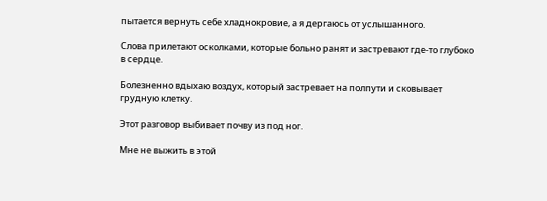пытается вернуть себе хладнокровие, а я дергаюсь от услышанного.

Слова прилетают осколками, которые больно ранят и застревают где-то глубоко в сердце.

Болезненно вдыхаю воздух, который застревает на полпути и сковывает грудную клетку.

Этот разговор выбивает почву из под ног.

Мне не выжить в этой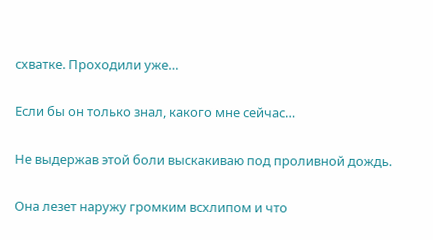схватке. Проходили уже…

Если бы он только знал, какого мне сейчас…

Не выдержав этой боли выскакиваю под проливной дождь.

Она лезет наружу громким всхлипом и что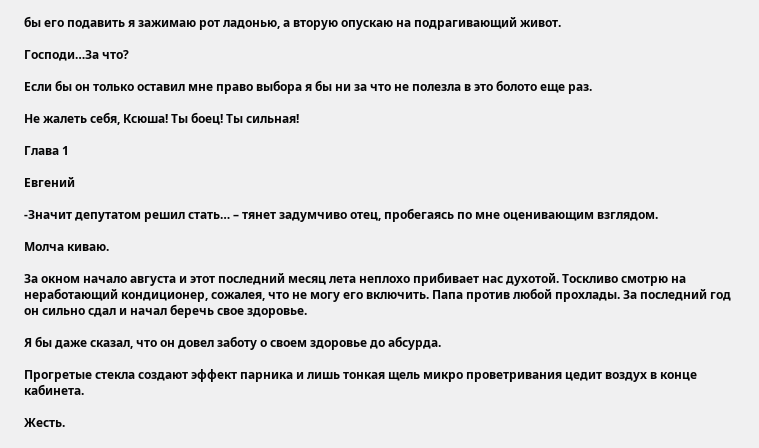бы его подавить я зажимаю рот ладонью, а вторую опускаю на подрагивающий живот.

Господи…За что?

Если бы он только оставил мне право выбора я бы ни за что не полезла в это болото еще раз.

Не жалеть себя, Ксюша! Ты боец! Ты сильная!

Глава 1

Евгений

-Значит депутатом решил стать… – тянет задумчиво отец, пробегаясь по мне оценивающим взглядом.

Молча киваю.

За окном начало августа и этот последний месяц лета неплохо прибивает нас духотой. Тоскливо смотрю на неработающий кондиционер, сожалея, что не могу его включить. Папа против любой прохлады. За последний год он сильно сдал и начал беречь свое здоровье.

Я бы даже сказал, что он довел заботу о своем здоровье до абсурда.

Прогретые стекла создают эффект парника и лишь тонкая щель микро проветривания цедит воздух в конце кабинета.

Жесть.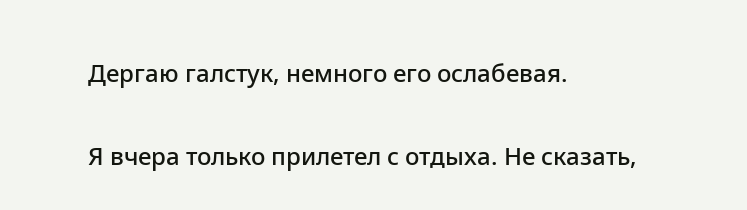Дергаю галстук, немного его ослабевая.

Я вчера только прилетел с отдыха. Не сказать,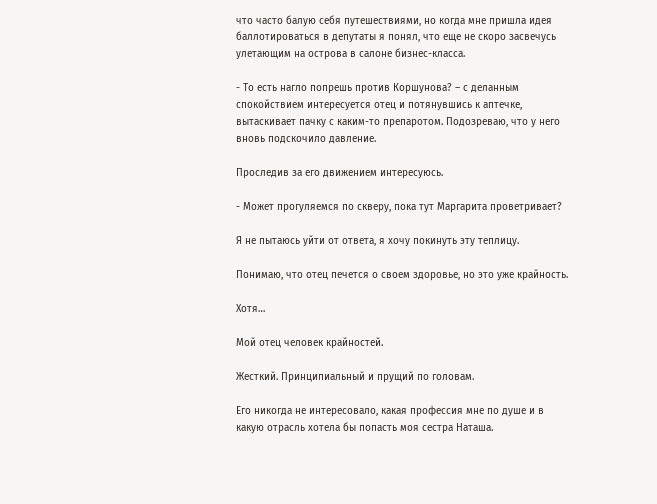что часто балую себя путешествиями, но когда мне пришла идея баллотироваться в депутаты я понял, что еще не скоро засвечусь улетающим на острова в салоне бизнес-класса.

- То есть нагло попрешь против Коршунова? – с деланным спокойствием интересуется отец и потянувшись к аптечке, вытаскивает пачку с каким-то препаротом. Подозреваю, что у него вновь подскочило давление.

Проследив за его движением интересуюсь.

- Может прогуляемся по скверу, пока тут Маргарита проветривает?

Я не пытаюсь уйти от ответа, я хочу покинуть эту теплицу.

Понимаю, что отец печется о своем здоровье, но это уже крайность.

Хотя…

Мой отец человек крайностей.

Жесткий. Принципиальный и прущий по головам.

Его никогда не интересовало, какая профессия мне по душе и в какую отрасль хотела бы попасть моя сестра Наташа.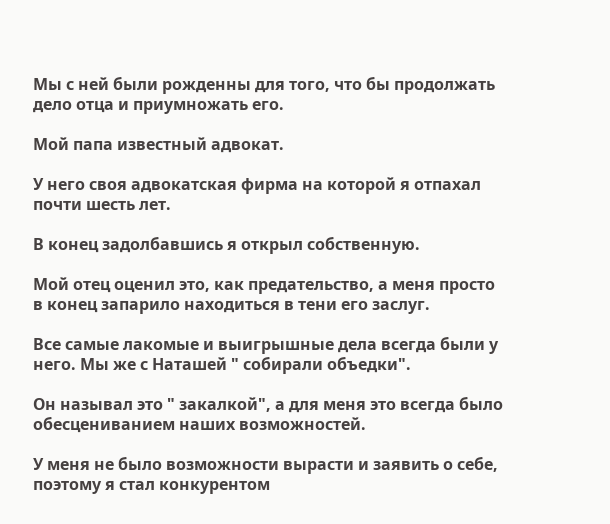Мы с ней были рожденны для того, что бы продолжать дело отца и приумножать его.

Мой папа известный адвокат.

У него своя адвокатская фирма на которой я отпахал почти шесть лет.

В конец задолбавшись я открыл собственную.

Мой отец оценил это, как предательство, а меня просто в конец запарило находиться в тени его заслуг.

Все самые лакомые и выигрышные дела всегда были у него. Мы же с Наташей " собирали объедки".

Он называл это " закалкой", а для меня это всегда было обесцениванием наших возможностей.

У меня не было возможности вырасти и заявить о себе, поэтому я стал конкурентом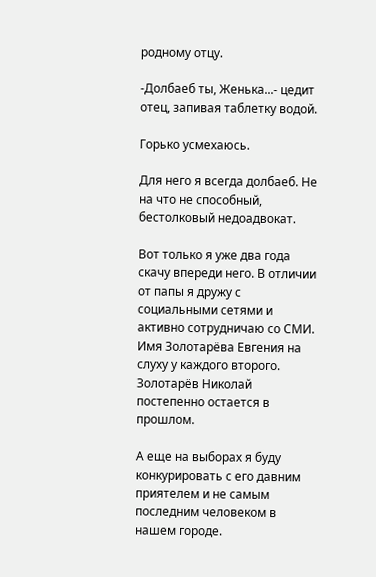родному отцу.

-Долбаеб ты, Женька...- цедит отец, запивая таблетку водой.

Горько усмехаюсь.

Для него я всегда долбаеб. Не на что не способный, бестолковый недоадвокат.

Вот только я уже два года скачу впереди него. В отличии от папы я дружу с социальными сетями и активно сотрудничаю со СМИ. Имя Золотарёва Евгения на слуху у каждого второго. Золотарёв Николай постепенно остается в прошлом.

А еще на выборах я буду конкурировать с его давним приятелем и не самым последним человеком в нашем городе.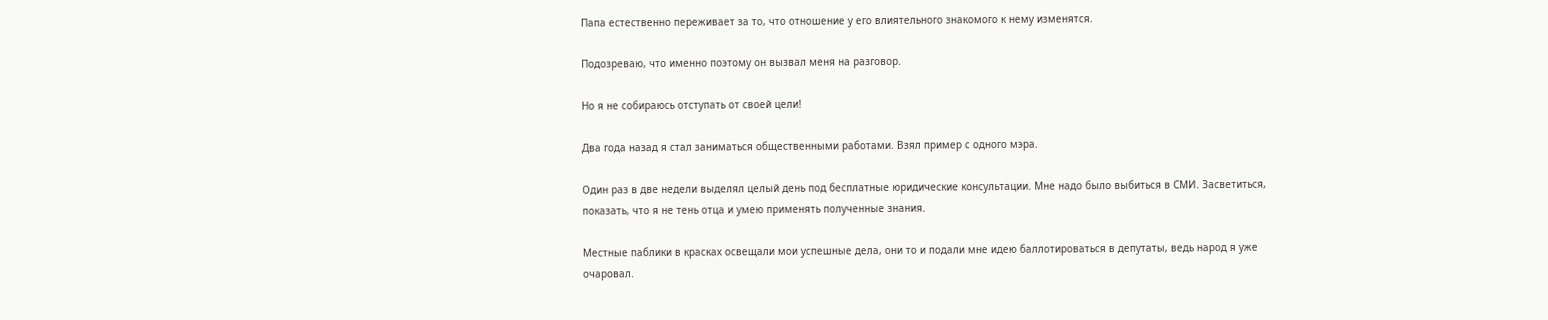Папа естественно переживает за то, что отношение у его влиятельного знакомого к нему изменятся.

Подозреваю, что именно поэтому он вызвал меня на разговор.

Но я не собираюсь отступать от своей цели!

Два года назад я стал заниматься общественными работами. Взял пример с одного мэра.

Один раз в две недели выделял целый день под бесплатные юридические консультации. Мне надо было выбиться в СМИ. Засветиться, показать, что я не тень отца и умею применять полученные знания.

Местные паблики в красках освещали мои успешные дела, они то и подали мне идею баллотироваться в депутаты, ведь народ я уже очаровал.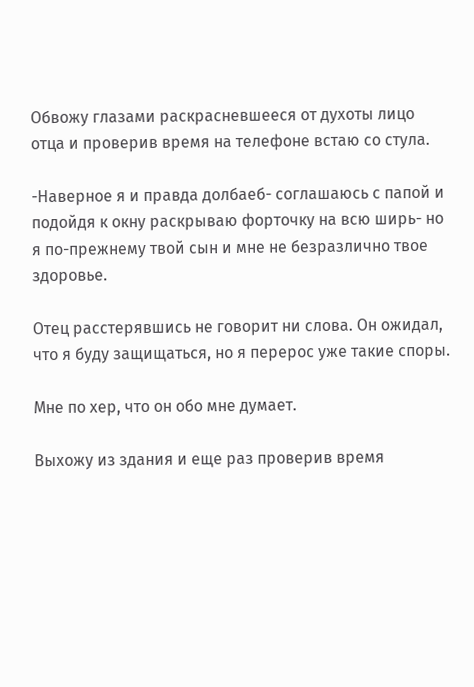Обвожу глазами раскрасневшееся от духоты лицо отца и проверив время на телефоне встаю со стула.

-Наверное я и правда долбаеб- соглашаюсь с папой и подойдя к окну раскрываю форточку на всю ширь- но я по-прежнему твой сын и мне не безразлично твое здоровье.

Отец расстерявшись не говорит ни слова. Он ожидал, что я буду защищаться, но я перерос уже такие споры.

Мне по хер, что он обо мне думает.

Выхожу из здания и еще раз проверив время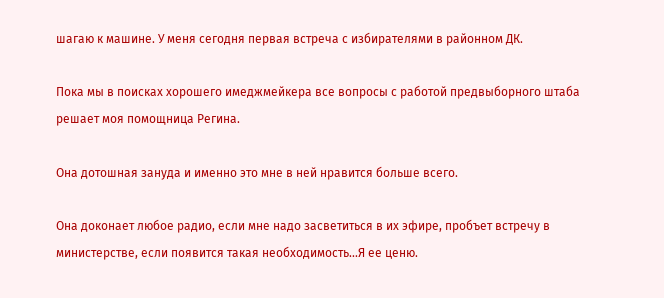шагаю к машине. У меня сегодня первая встреча с избирателями в районном ДК.

Пока мы в поисках хорошего имеджмейкера все вопросы с работой предвыборного штаба решает моя помощница Регина.

Она дотошная зануда и именно это мне в ней нравится больше всего.

Она доконает любое радио, если мне надо засветиться в их эфире, пробъет встречу в министерстве, если появится такая необходимость...Я ее ценю.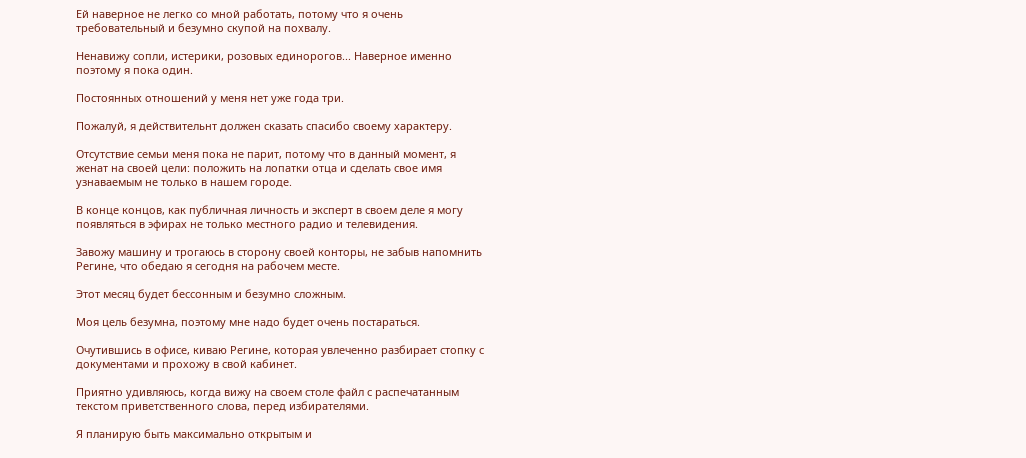Ей наверное не легко со мной работать, потому что я очень требовательный и безумно скупой на похвалу.

Ненавижу сопли, истерики, розовых единорогов... Наверное именно поэтому я пока один.

Постоянных отношений у меня нет уже года три.

Пожалуй, я действительнт должен сказать спасибо своему характеру.

Отсутствие семьи меня пока не парит, потому что в данный момент, я женат на своей цели: положить на лопатки отца и сделать свое имя узнаваемым не только в нашем городе.

В конце концов, как публичная личность и эксперт в своем деле я могу появляться в эфирах не только местного радио и телевидения.

Завожу машину и трогаюсь в сторону своей конторы, не забыв напомнить Регине, что обедаю я сегодня на рабочем месте.

Этот месяц будет бессонным и безумно сложным.

Моя цель безумна, поэтому мне надо будет очень постараться.

Очутившись в офисе, киваю Регине, которая увлеченно разбирает стопку с документами и прохожу в свой кабинет.

Приятно удивляюсь, когда вижу на своем столе файл с распечатанным текстом приветственного слова, перед избирателями.

Я планирую быть максимально открытым и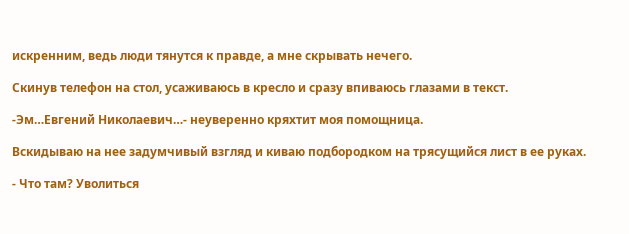искренним, ведь люди тянутся к правде, а мне скрывать нечего.

Скинув телефон на стол, усаживаюсь в кресло и сразу впиваюсь глазами в текст.

-Эм…Евгений Николаевич…- неуверенно кряхтит моя помощница.

Вскидываю на нее задумчивый взгляд и киваю подбородком на трясущийся лист в ее руках.

- Что там? Уволиться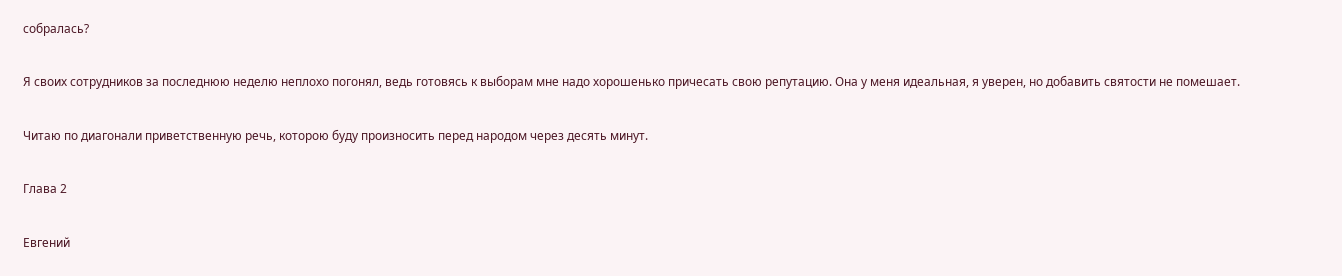собралась?

Я своих сотрудников за последнюю неделю неплохо погонял, ведь готовясь к выборам мне надо хорошенько причесать свою репутацию. Она у меня идеальная, я уверен, но добавить святости не помешает.

Читаю по диагонали приветственную речь, которою буду произносить перед народом через десять минут.

Глава 2

Евгений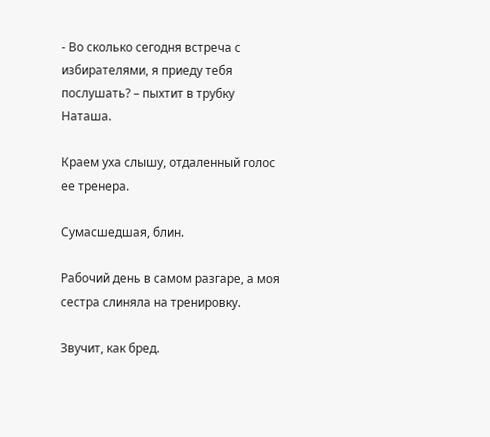- Во сколько сегодня встреча с избирателями, я приеду тебя послушать? – пыхтит в трубку Наташа.

Краем уха слышу, отдаленный голос ее тренера.

Сумасшедшая, блин.

Рабочий день в самом разгаре, а моя сестра слиняла на тренировку.

Звучит, как бред.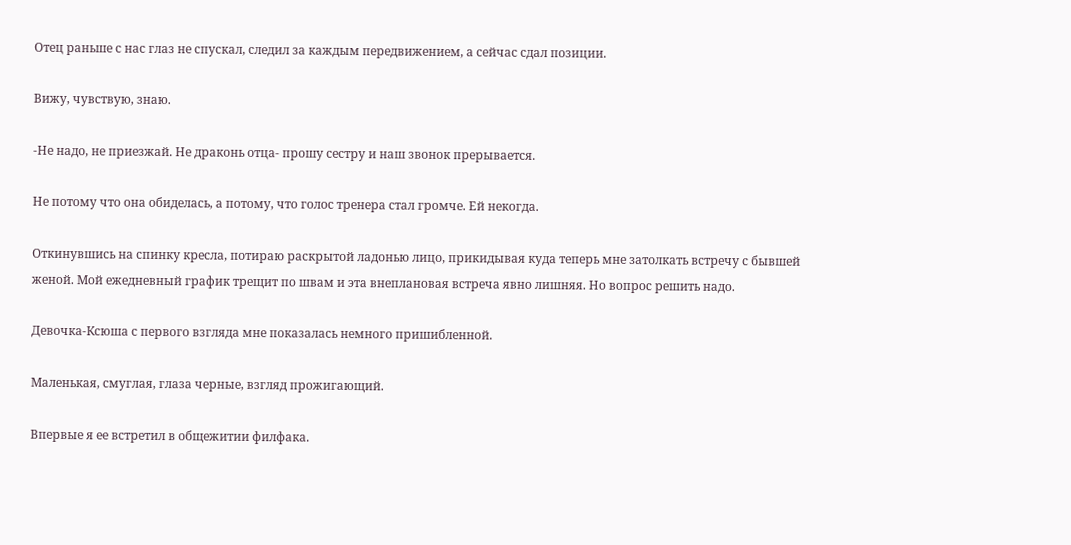Отец раньше с нас глаз не спускал, следил за каждым передвижением, а сейчас сдал позиции.

Вижу, чувствую, знаю.

-Не надо, не приезжай. Не драконь отца- прошу сестру и наш звонок прерывается.

Не потому что она обиделась, а потому, что голос тренера стал громче. Ей некогда.

Откинувшись на спинку кресла, потираю раскрытой ладонью лицо, прикидывая куда теперь мне затолкать встречу с бывшей женой. Мой ежедневный график трещит по швам и эта внеплановая встреча явно лишняя. Но вопрос решить надо.

Девочка-Ксюша с первого взгляда мне показалась немного пришибленной.

Маленькая, смуглая, глаза черные, взгляд прожигающий.

Впервые я ее встретил в общежитии филфака.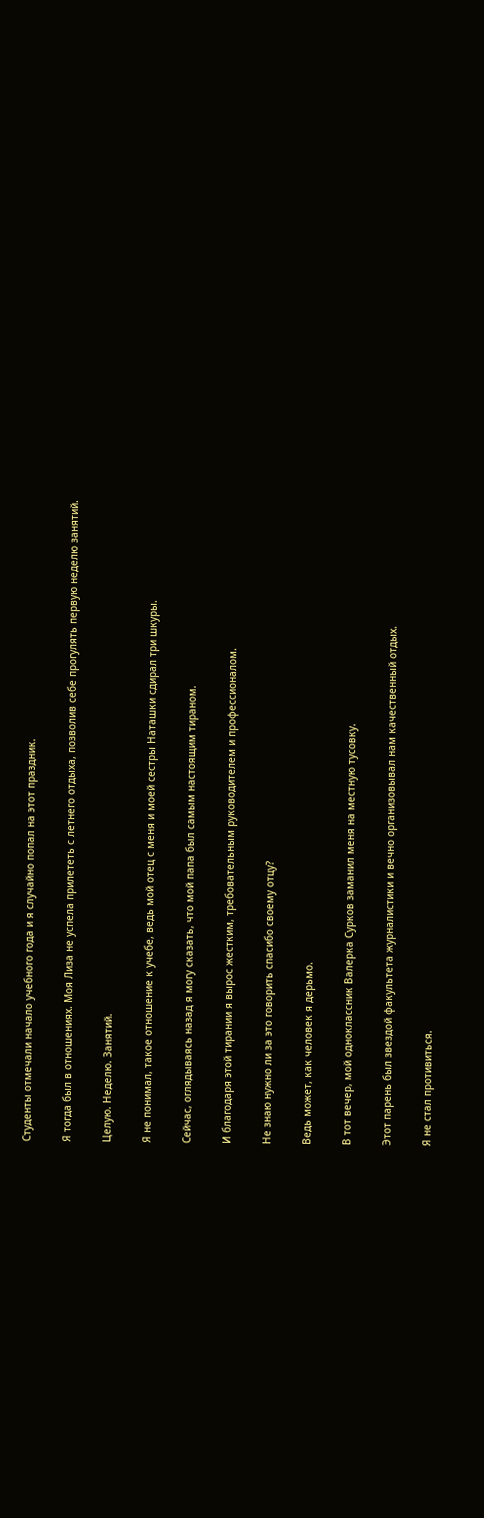Студенты отмечали начало учебного года и я случайно попал на этот праздник.

Я тогда был в отношениях. Моя Лиза не успела прилететь с летнего отдыха, позволив себе прогулять первую неделю занятий.

Целую. Неделю. Занятий.

Я не понимал, такое отношение к учебе, ведь мой отец с меня и моей сестры Наташки сдирал три шкуры.

Сейчас, оглядываясь назад я могу сказать, что мой папа был самым настоящим тираном.

И благодаря этой тирании я вырос жестким, требовательным руководителем и профессионалом.

Не знаю нужно ли за это говорить спасибо своему отцу?

Ведь может, как человек я дерьмо.

В тот вечер, мой одноклассник Валерка Сурков заманил меня на местную тусовку.

Этот парень был звездой факультета журналистики и вечно организовывал нам качественный отдых.

Я не стал противиться.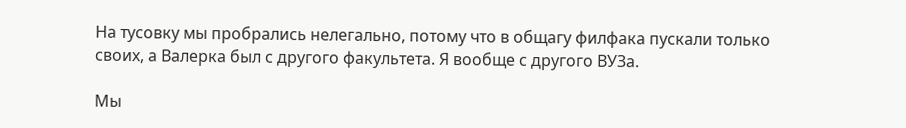На тусовку мы пробрались нелегально, потому что в общагу филфака пускали только своих, а Валерка был с другого факультета. Я вообще с другого ВУЗа.

Мы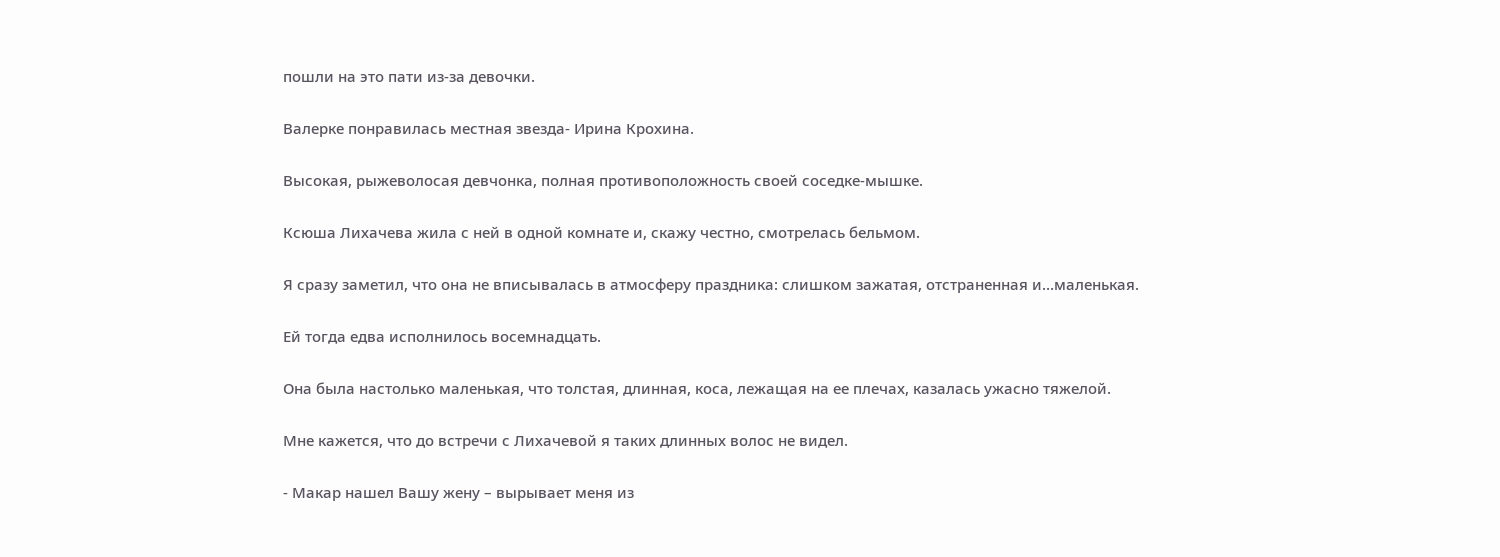пошли на это пати из-за девочки.

Валерке понравилась местная звезда- Ирина Крохина.

Высокая, рыжеволосая девчонка, полная противоположность своей соседке-мышке.

Ксюша Лихачева жила с ней в одной комнате и, скажу честно, смотрелась бельмом.

Я сразу заметил, что она не вписывалась в атмосферу праздника: слишком зажатая, отстраненная и…маленькая.

Ей тогда едва исполнилось восемнадцать.

Она была настолько маленькая, что толстая, длинная, коса, лежащая на ее плечах, казалась ужасно тяжелой.

Мне кажется, что до встречи с Лихачевой я таких длинных волос не видел.

- Макар нашел Вашу жену – вырывает меня из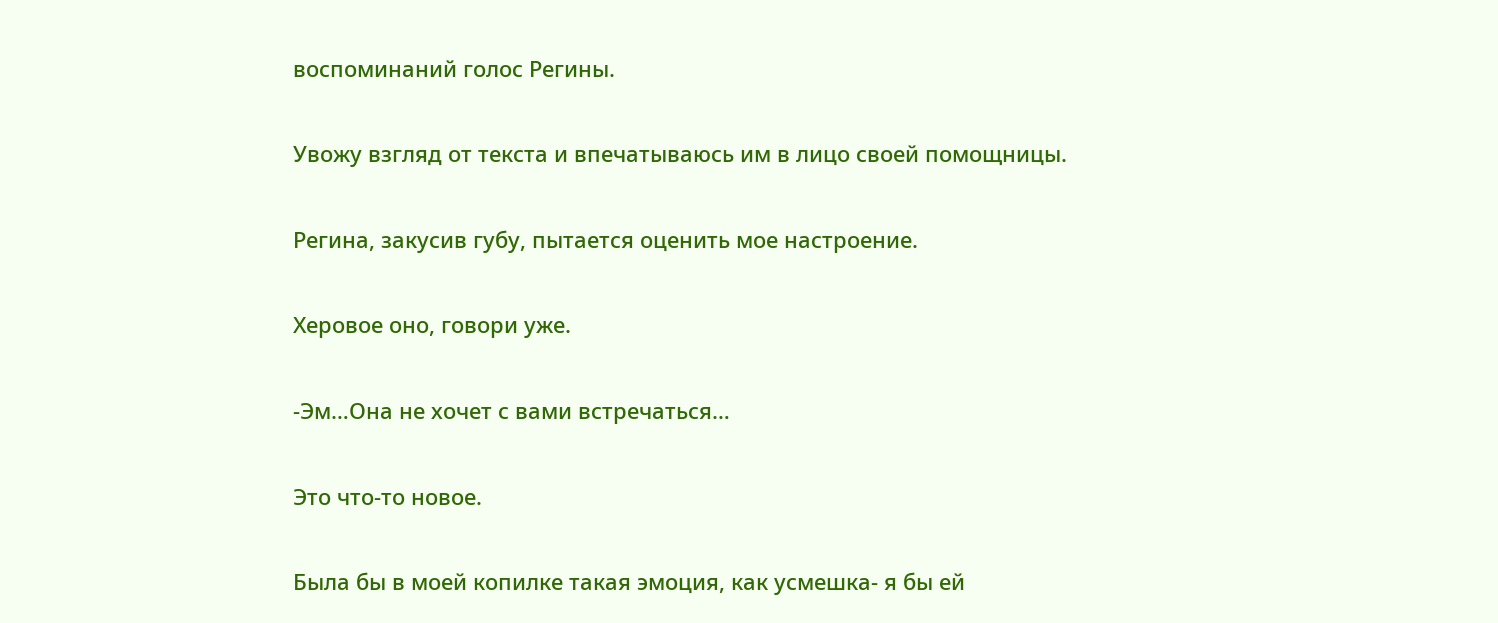воспоминаний голос Регины.

Увожу взгляд от текста и впечатываюсь им в лицо своей помощницы.

Регина, закусив губу, пытается оценить мое настроение.

Херовое оно, говори уже.

-Эм…Она не хочет с вами встречаться…

Это что-то новое.

Была бы в моей копилке такая эмоция, как усмешка- я бы ей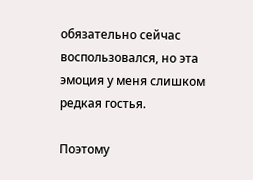обязательно сейчас воспользовался, но эта эмоция у меня слишком редкая гостья.

Поэтому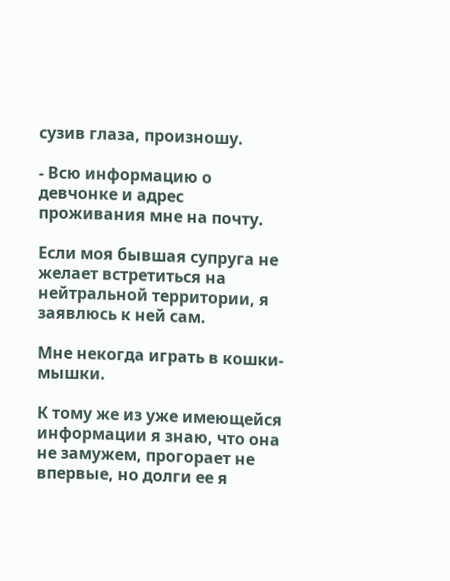сузив глаза, произношу.

- Всю информацию о девчонке и адрес проживания мне на почту.

Если моя бывшая супруга не желает встретиться на нейтральной территории, я заявлюсь к ней сам.

Мне некогда играть в кошки-мышки.

К тому же из уже имеющейся информации я знаю, что она не замужем, прогорает не впервые, но долги ее я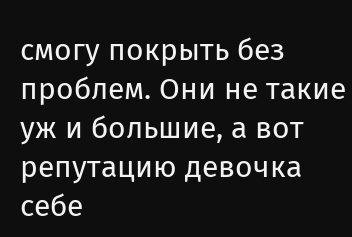смогу покрыть без проблем. Они не такие уж и большие, а вот репутацию девочка себе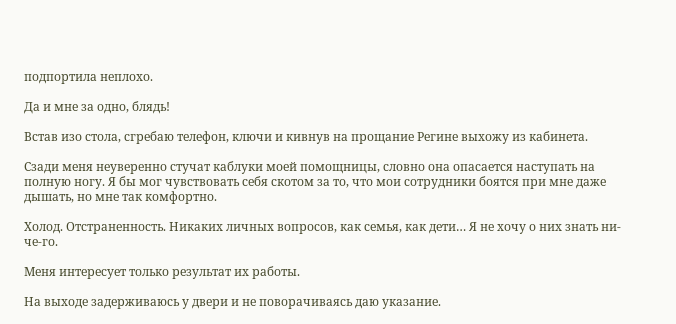подпортила неплохо.

Да и мне за одно, блядь!

Встав изо стола, сгребаю телефон, ключи и кивнув на прощание Регине выхожу из кабинета.

Сзади меня неуверенно стучат каблуки моей помощницы, словно она опасается наступать на полную ногу. Я бы мог чувствовать себя скотом за то, что мои сотрудники боятся при мне даже дышать, но мне так комфортно.

Холод. Отстраненность. Никаких личных вопросов, как семья, как дети… Я не хочу о них знать ни-че-го.

Меня интересует только результат их работы.

На выходе задерживаюсь у двери и не поворачиваясь даю указание.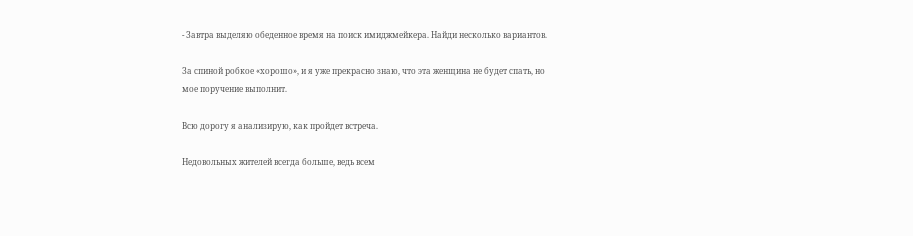- Завтра выделяю обеденное время на поиск имиджмейкера. Найди несколько вариантов.

За спиной робкое «хорошо», и я уже прекрасно знаю, что эта женщина не будет спать, но мое поручение выполнит.

Всю дорогу я анализирую, как пройдет встреча.

Недовольных жителей всегда больше, ведь всем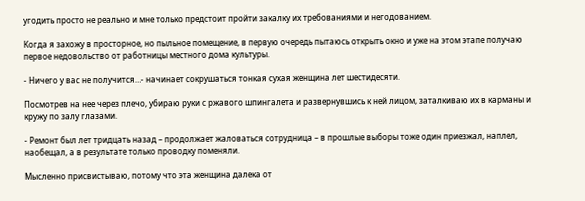угодить просто не реально и мне только предстоит пройти закалку их требованиями и негодованием.

Когда я захожу в просторное, но пыльное помещение, в первую очередь пытаюсь открыть окно и уже на этом этапе получаю первое недовольство от работницы местного дома культуры.

- Ничего у вас не получится…- начинает сокрушаться тонкая сухая женщина лет шестидесяти.

Посмотрев на нее через плечо, убираю руки с ржавого шпингалета и развернувшись к ней лицом, заталкиваю их в карманы и кружу по залу глазами.

- Ремонт был лет тридцать назад – продолжает жаловаться сотрудница – в прошлые выборы тоже один приезжал, наплел, наобещал, а в результате только проводку поменяли.

Мысленно присвистываю, потому что эта женщина далека от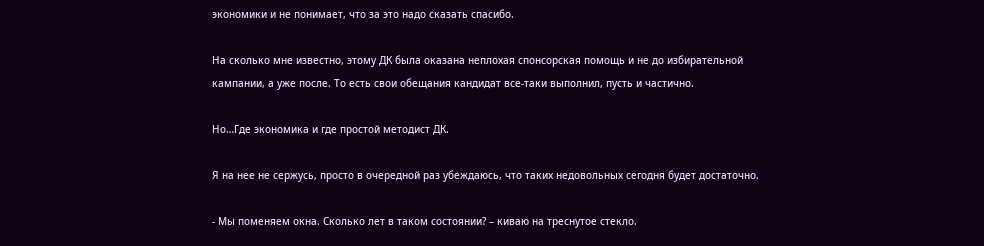экономики и не понимает, что за это надо сказать спасибо.

На сколько мне известно, этому ДК была оказана неплохая спонсорская помощь и не до избирательной кампании, а уже после. То есть свои обещания кандидат все-таки выполнил, пусть и частично.

Но…Где экономика и где простой методист ДК.

Я на нее не сержусь, просто в очередной раз убеждаюсь, что таких недовольных сегодня будет достаточно.

- Мы поменяем окна. Сколько лет в таком состоянии? – киваю на треснутое стекло.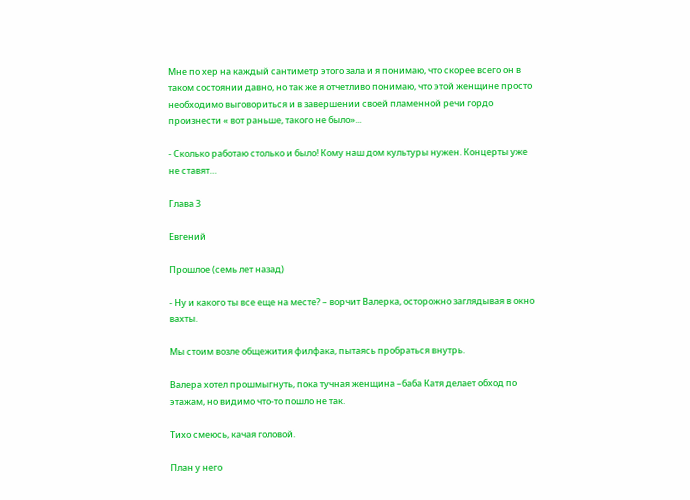Мне по хер на каждый сантиметр этого зала и я понимаю, что скорее всего он в таком состоянии давно, но так же я отчетливо понимаю, что этой женщине просто необходимо выговориться и в завершении своей пламенной речи гордо произнести « вот раньше, такого не было»...

- Сколько работаю столько и было! Кому наш дом культуры нужен. Концерты уже не ставят…

Глава 3

Евгений

Прошлое (семь лет назад)

- Ну и какого ты все еще на месте? – ворчит Валерка, осторожно заглядывая в окно вахты.

Мы стоим возле общежития филфака, пытаясь пробраться внутрь.

Валера хотел прошмыгнуть, пока тучная женщина –баба Катя делает обход по этажам, но видимо что-то пошло не так.

Тихо смеюсь, качая головой.

План у него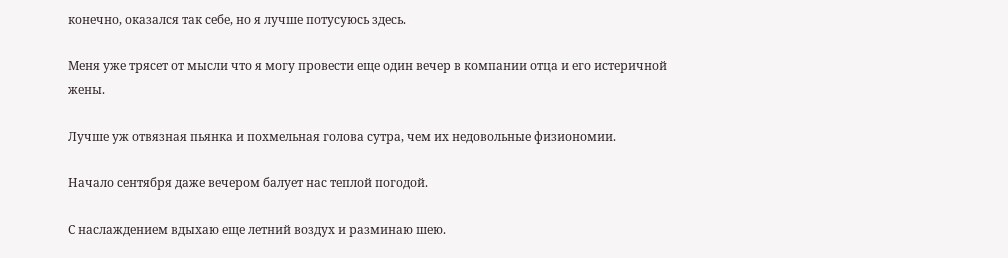конечно, оказался так себе, но я лучше потусуюсь здесь.

Меня уже трясет от мысли что я могу провести еще один вечер в компании отца и его истеричной жены.

Лучше уж отвязная пьянка и похмельная голова сутра, чем их недовольные физиономии.

Начало сентября даже вечером балует нас теплой погодой.

С наслаждением вдыхаю еще летний воздух и разминаю шею.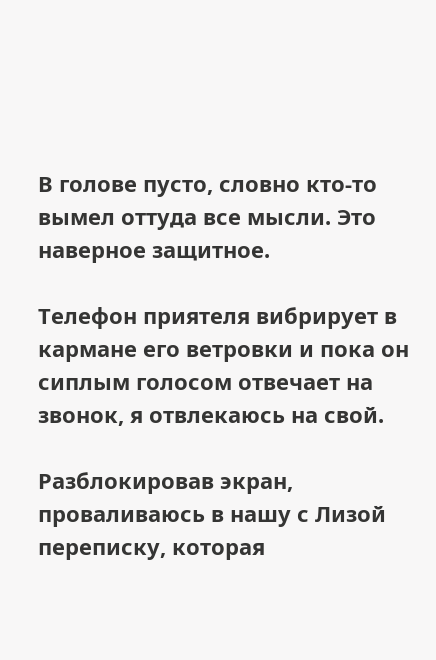В голове пусто, словно кто-то вымел оттуда все мысли. Это наверное защитное.

Телефон приятеля вибрирует в кармане его ветровки и пока он сиплым голосом отвечает на звонок, я отвлекаюсь на свой.

Разблокировав экран, проваливаюсь в нашу с Лизой переписку, которая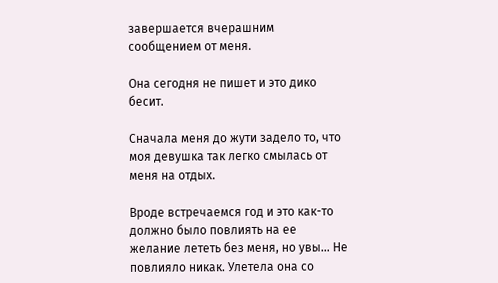завершается вчерашним сообщением от меня.

Она сегодня не пишет и это дико бесит.

Сначала меня до жути задело то, что моя девушка так легко смылась от меня на отдых.

Вроде встречаемся год и это как-то должно было повлиять на ее желание лететь без меня, но увы… Не повлияло никак. Улетела она со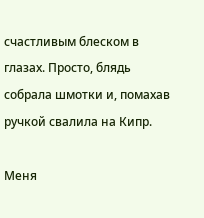счастливым блеском в глазах. Просто, блядь собрала шмотки и, помахав ручкой свалила на Кипр.

Меня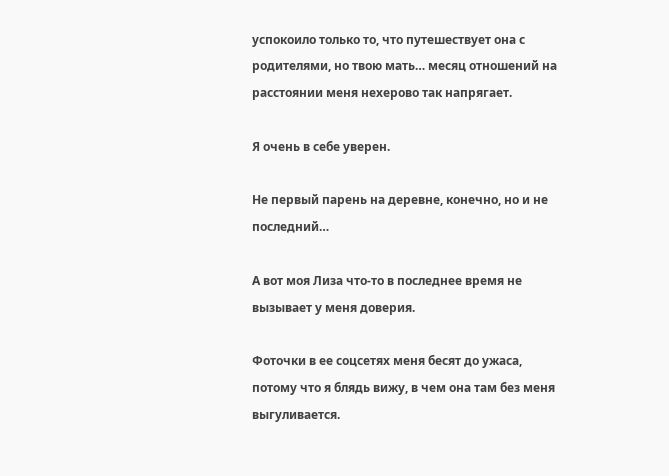успокоило только то, что путешествует она с родителями, но твою мать… месяц отношений на расстоянии меня нехерово так напрягает.

Я очень в себе уверен.

Не первый парень на деревне, конечно, но и не последний…

А вот моя Лиза что-то в последнее время не вызывает у меня доверия.

Фоточки в ее соцсетях меня бесят до ужаса, потому что я блядь вижу, в чем она там без меня выгуливается.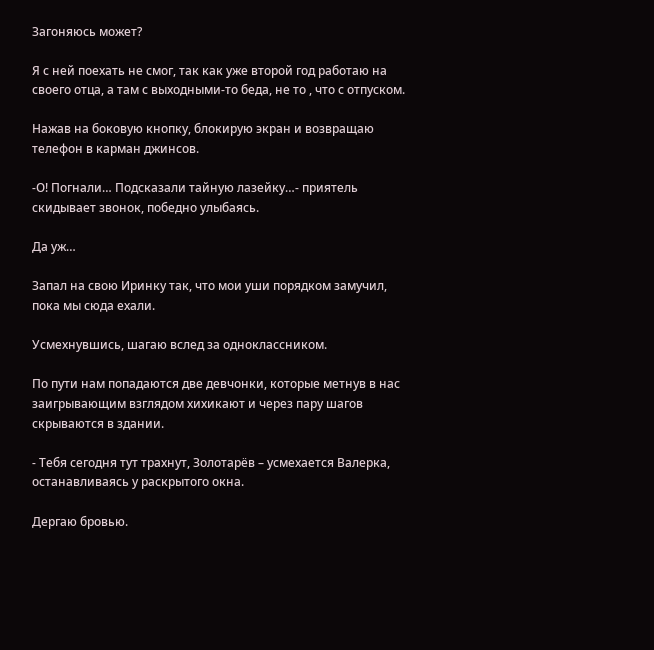Загоняюсь может?

Я с ней поехать не смог, так как уже второй год работаю на своего отца, а там с выходными-то беда, не то , что с отпуском.

Нажав на боковую кнопку, блокирую экран и возвращаю телефон в карман джинсов.

-О! Погнали… Подсказали тайную лазейку…- приятель скидывает звонок, победно улыбаясь.

Да уж…

Запал на свою Иринку так, что мои уши порядком замучил, пока мы сюда ехали.

Усмехнувшись, шагаю вслед за одноклассником.

По пути нам попадаются две девчонки, которые метнув в нас заигрывающим взглядом хихикают и через пару шагов скрываются в здании.

- Тебя сегодня тут трахнут, Золотарёв – усмехается Валерка, останавливаясь у раскрытого окна.

Дергаю бровью.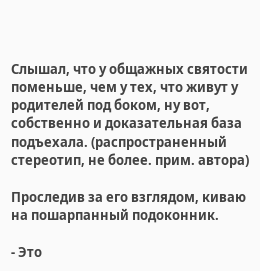Слышал, что у общажных святости поменьше, чем у тех, что живут у родителей под боком, ну вот, собственно и доказательная база подъехала. (распространенный стереотип, не более. прим. автора)

Проследив за его взглядом, киваю на пошарпанный подоконник.

- Это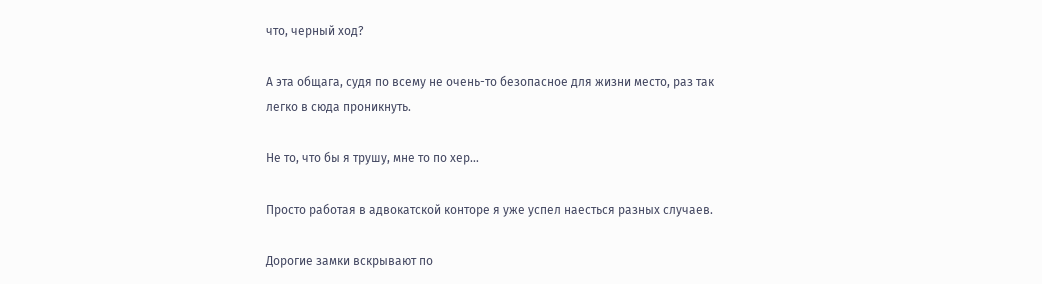что, черный ход?

А эта общага, судя по всему не очень-то безопасное для жизни место, раз так легко в сюда проникнуть.

Не то, что бы я трушу, мне то по хер…

Просто работая в адвокатской конторе я уже успел наесться разных случаев.

Дорогие замки вскрывают по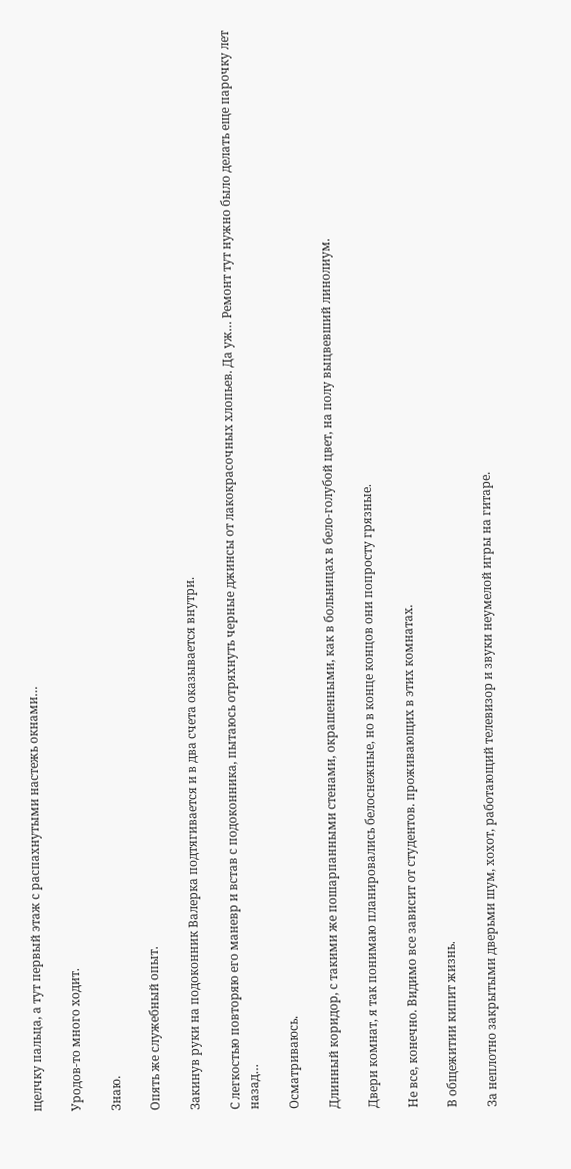щелчку пальца, а тут первый этаж с распахнутыми настежь окнами…

Уродов-то много ходит.

Знаю.

Опять же служебный опыт.

Закинув руки на подоконник Валерка подтягивается и в два счета оказывается внутри.

С легкостью повторяю его маневр и встав с подоконника, пытаюсь отряхнуть черные джинсы от лакокрасочных хлопьев. Да уж… Ремонт тут нужно было делать еще парочку лет назад…

Осматриваюсь.

Длинный коридор, с такими же пошарпанными стенами, окрашенными, как в больницах в бело-голубой цвет, на полу выцвевший линолиум.

Двери комнат, я так понимаю планировались белоснежные, но в конце концов они попросту грязные.

Не все, конечно. Видимо все зависит от студентов. проживающих в этих комнатах.

В общежитии кипит жизнь.

За неплотно закрытыми дверьми шум, хохот, работающий телевизор и звуки неумелой игры на гитаре.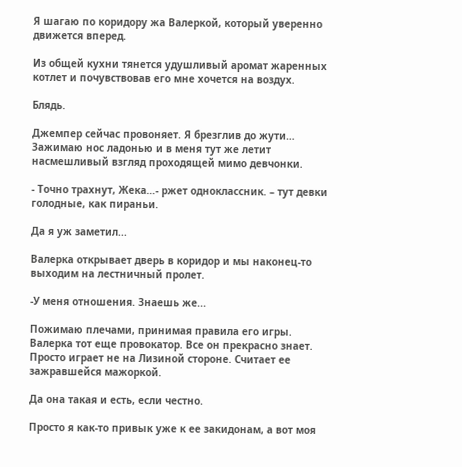Я шагаю по коридору жа Валеркой, который уверенно движется вперед.

Из общей кухни тянется удушливый аромат жаренных котлет и почувствовав его мне хочется на воздух.

Блядь.

Джемпер сейчас провоняет. Я брезглив до жути… Зажимаю нос ладонью и в меня тут же летит насмешливый взгляд проходящей мимо девчонки.

- Точно трахнут, Жека…- ржет одноклассник. – тут девки голодные, как пираньи.

Да я уж заметил...

Валерка открывает дверь в коридор и мы наконец-то выходим на лестничный пролет.

-У меня отношения. Знаешь же...

Пожимаю плечами, принимая правила его игры. Валерка тот еще провокатор. Все он прекрасно знает. Просто играет не на Лизиной стороне. Считает ее зажравшейся мажоркой.

Да она такая и есть, если честно.

Просто я как-то привык уже к ее закидонам, а вот моя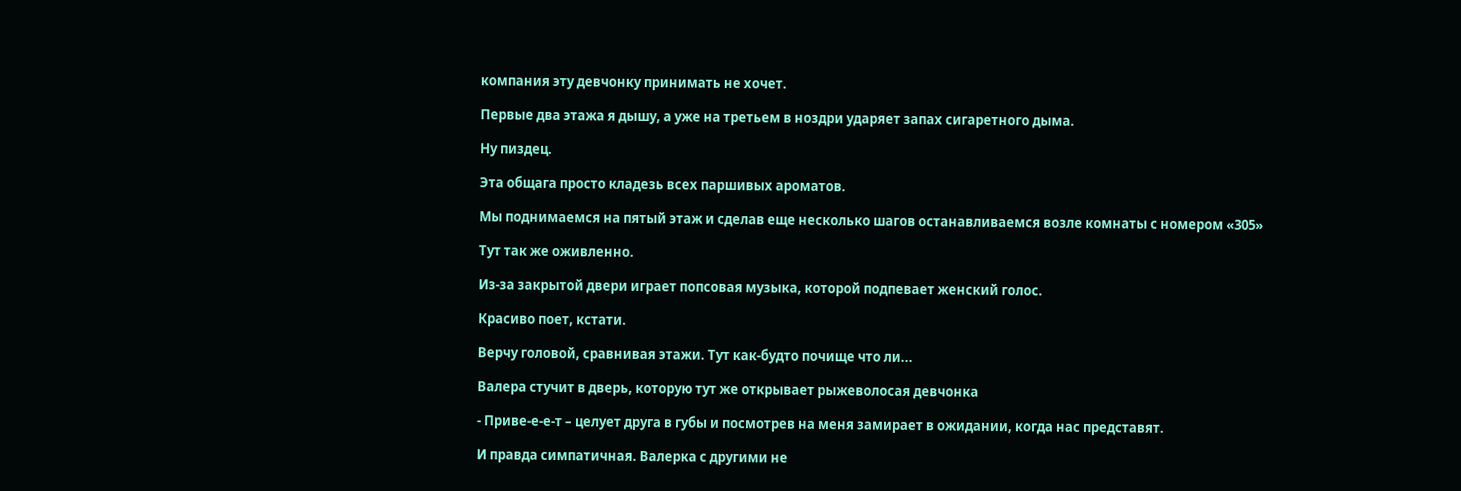компания эту девчонку принимать не хочет.

Первые два этажа я дышу, а уже на третьем в ноздри ударяет запах сигаретного дыма.

Ну пиздец.

Эта общага просто кладезь всех паршивых ароматов.

Мы поднимаемся на пятый этаж и сделав еще несколько шагов останавливаемся возле комнаты с номером «305»

Тут так же оживленно.

Из-за закрытой двери играет попсовая музыка, которой подпевает женский голос.

Красиво поет, кстати.

Верчу головой, сравнивая этажи. Тут как-будто почище что ли...

Валера стучит в дверь, которую тут же открывает рыжеволосая девчонка

- Приве-е-е-т – целует друга в губы и посмотрев на меня замирает в ожидании, когда нас представят.

И правда симпатичная. Валерка с другими не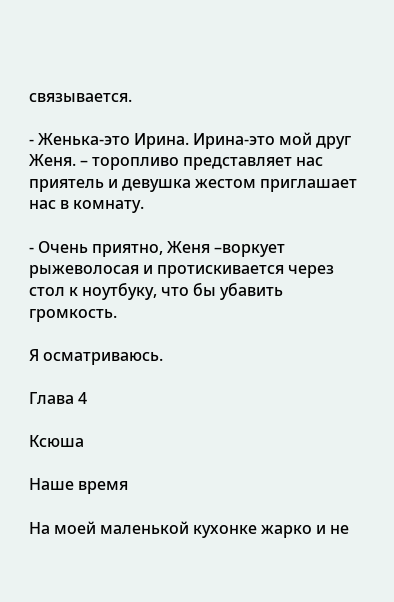связывается.

- Женька-это Ирина. Ирина-это мой друг Женя. – торопливо представляет нас приятель и девушка жестом приглашает нас в комнату.

- Очень приятно, Женя –воркует рыжеволосая и протискивается через стол к ноутбуку, что бы убавить громкость.

Я осматриваюсь.

Глава 4

Ксюша

Наше время

На моей маленькой кухонке жарко и не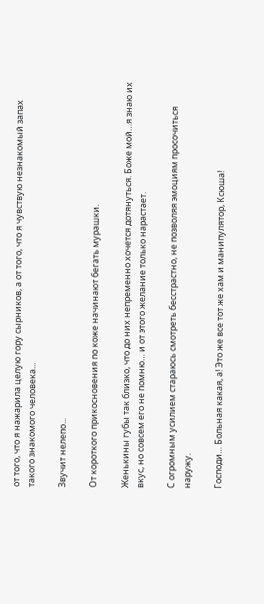от того, что я нажарила целую гору сырников, а от того, что я чувствую незнакомый запах такого знакомого человека...

Звучит нелепо...

От короткого прикосновения по коже начинают бегать мурашки.

Женькины губы так близко, что до них непременно хочется дотянуться. Боже мой…я знаю их вкус, но совсем его не помню… и от этого желание только нарастает.

С огромным усилием стараюсь смотреть бесстрастно, не позволяя эмоциям просочиться наружу.

Господи… Больная какая, а! Это же все тот же хам и манипулятор, Ксюша!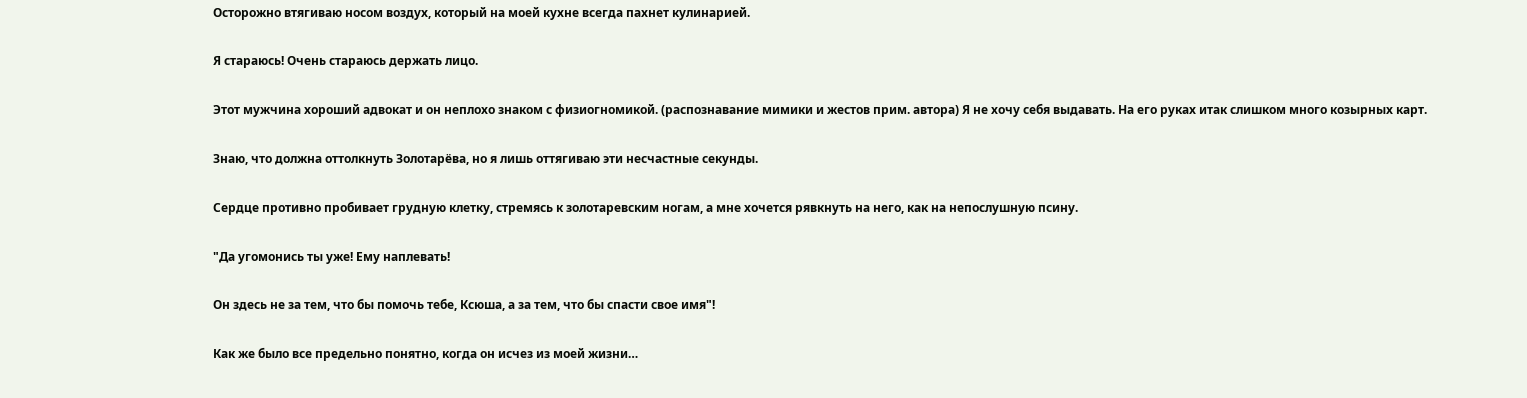Осторожно втягиваю носом воздух, который на моей кухне всегда пахнет кулинарией.

Я стараюсь! Очень стараюсь держать лицо.

Этот мужчина хороший адвокат и он неплохо знаком с физиогномикой. (распознавание мимики и жестов прим. автора) Я не хочу себя выдавать. На его руках итак слишком много козырных карт.

Знаю, что должна оттолкнуть Золотарёва, но я лишь оттягиваю эти несчастные секунды.

Сердце противно пробивает грудную клетку, стремясь к золотаревским ногам, а мне хочется рявкнуть на него, как на непослушную псину.

"Да угомонись ты уже! Ему наплевать!

Он здесь не за тем, что бы помочь тебе, Ксюша, а за тем, что бы спасти свое имя"!

Как же было все предельно понятно, когда он исчез из моей жизни…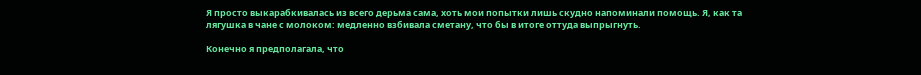Я просто выкарабкивалась из всего дерьма сама, хоть мои попытки лишь скудно напоминали помощь. Я, как та лягушка в чане с молоком: медленно взбивала сметану, что бы в итоге оттуда выпрыгнуть.

Конечно я предполагала, что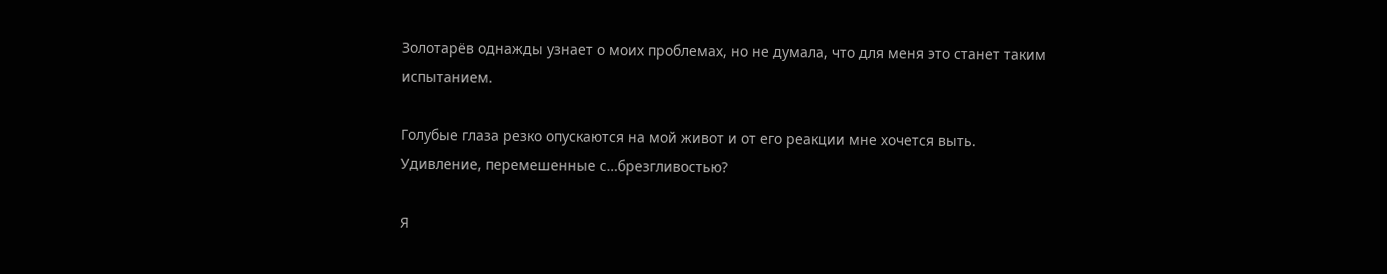Золотарёв однажды узнает о моих проблемах, но не думала, что для меня это станет таким испытанием.

Голубые глаза резко опускаются на мой живот и от его реакции мне хочется выть. Удивление, перемешенные с…брезгливостью?

Я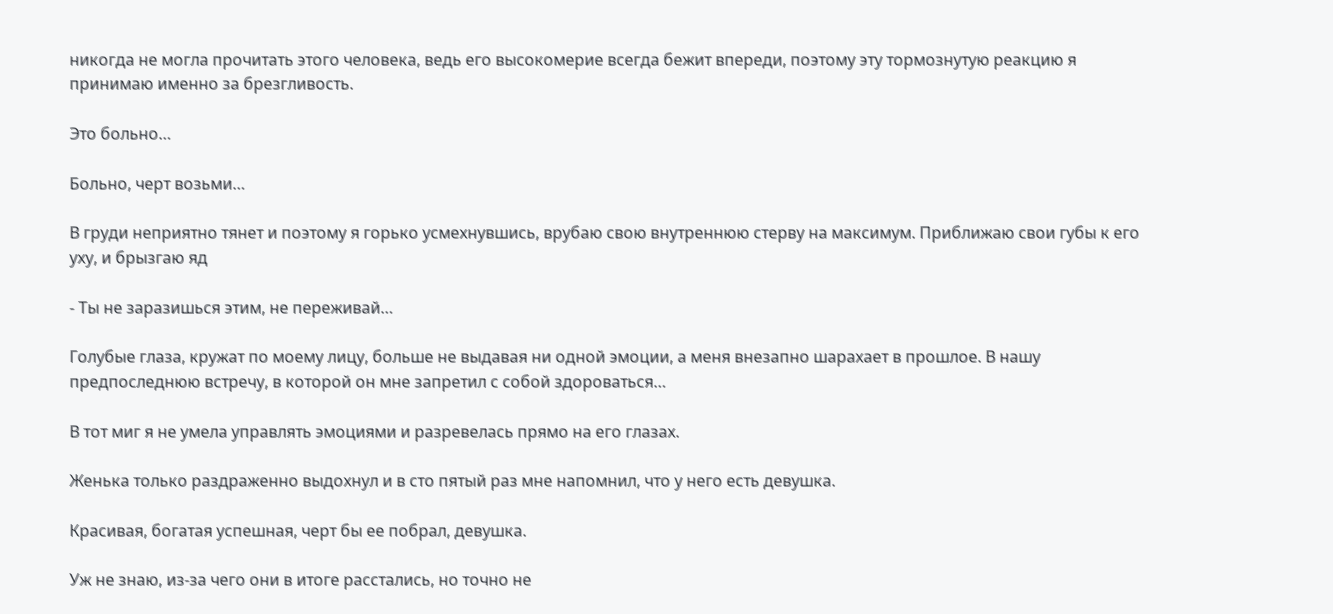никогда не могла прочитать этого человека, ведь его высокомерие всегда бежит впереди, поэтому эту тормознутую реакцию я принимаю именно за брезгливость.

Это больно…

Больно, черт возьми…

В груди неприятно тянет и поэтому я горько усмехнувшись, врубаю свою внутреннюю стерву на максимум. Приближаю свои губы к его уху, и брызгаю яд

- Ты не заразишься этим, не переживай…

Голубые глаза, кружат по моему лицу, больше не выдавая ни одной эмоции, а меня внезапно шарахает в прошлое. В нашу предпоследнюю встречу, в которой он мне запретил с собой здороваться…

В тот миг я не умела управлять эмоциями и разревелась прямо на его глазах.

Женька только раздраженно выдохнул и в сто пятый раз мне напомнил, что у него есть девушка.

Красивая, богатая успешная, черт бы ее побрал, девушка.

Уж не знаю, из-за чего они в итоге расстались, но точно не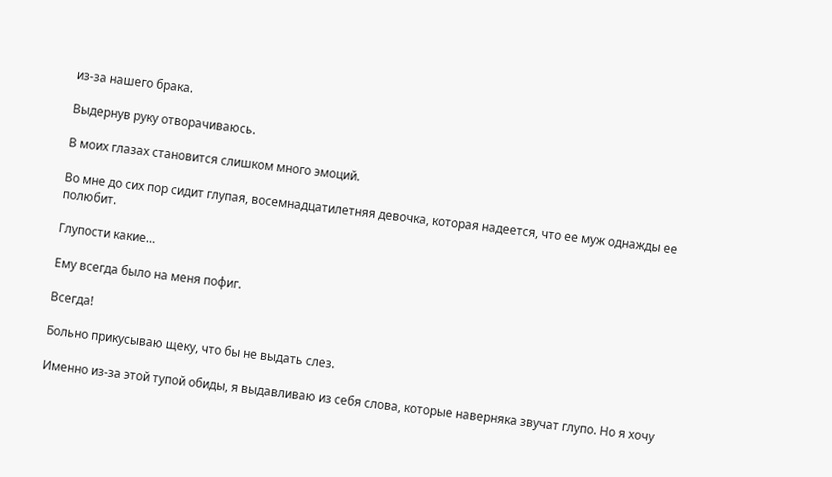из-за нашего брака.

Выдернув руку отворачиваюсь.

В моих глазах становится слишком много эмоций.

Во мне до сих пор сидит глупая, восемнадцатилетняя девочка, которая надеется, что ее муж однажды ее полюбит.

Глупости какие…

Ему всегда было на меня пофиг.

Всегда!

Больно прикусываю щеку, что бы не выдать слез.

Именно из-за этой тупой обиды, я выдавливаю из себя слова, которые наверняка звучат глупо. Но я хочу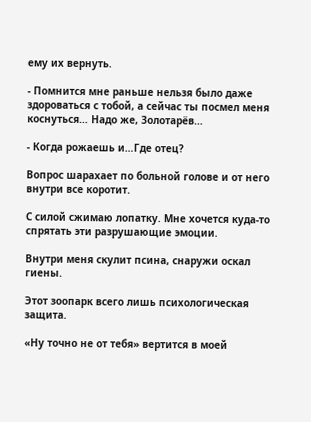ему их вернуть.

- Помнится мне раньше нельзя было даже здороваться с тобой, а сейчас ты посмел меня коснуться… Надо же, Золотарёв…

- Когда рожаешь и…Где отец?

Вопрос шарахает по больной голове и от него внутри все коротит.

С силой сжимаю лопатку. Мне хочется куда-то спрятать эти разрушающие эмоции.

Внутри меня скулит псина, снаружи оскал гиены.

Этот зоопарк всего лишь психологическая защита.

«Ну точно не от тебя» вертится в моей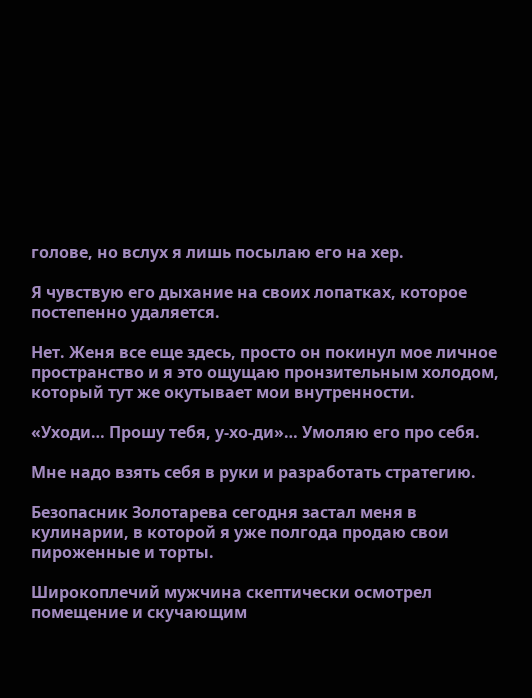голове, но вслух я лишь посылаю его на хер.

Я чувствую его дыхание на своих лопатках, которое постепенно удаляется.

Нет. Женя все еще здесь, просто он покинул мое личное пространство и я это ощущаю пронзительным холодом, который тут же окутывает мои внутренности.

«Уходи… Прошу тебя, у-хо-ди»… Умоляю его про себя.

Мне надо взять себя в руки и разработать стратегию.

Безопасник Золотарева сегодня застал меня в кулинарии, в которой я уже полгода продаю свои пироженные и торты.

Широкоплечий мужчина скептически осмотрел помещение и скучающим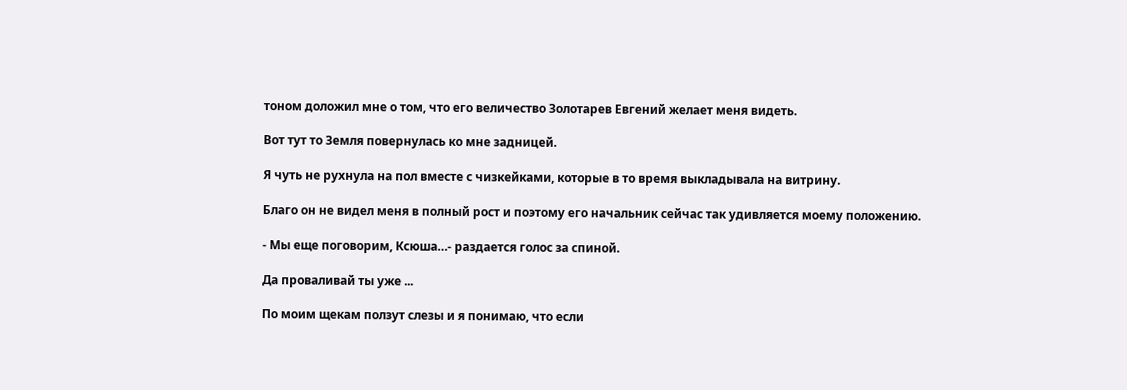тоном доложил мне о том, что его величество Золотарев Евгений желает меня видеть.

Вот тут то Земля повернулась ко мне задницей.

Я чуть не рухнула на пол вместе с чизкейками, которые в то время выкладывала на витрину.

Благо он не видел меня в полный рост и поэтому его начальник сейчас так удивляется моему положению.

- Мы еще поговорим, Ксюша…- раздается голос за спиной.

Да проваливай ты уже ...

По моим щекам ползут слезы и я понимаю, что если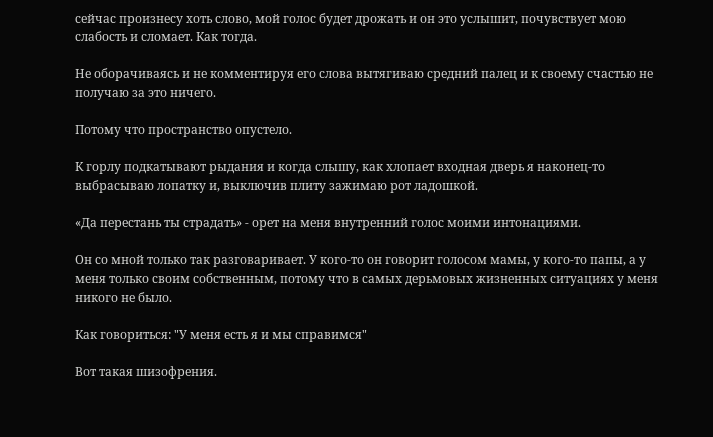сейчас произнесу хоть слово, мой голос будет дрожать и он это услышит, почувствует мою слабость и сломает. Как тогда.

Не оборачиваясь и не комментируя его слова вытягиваю средний палец и к своему счастью не получаю за это ничего.

Потому что пространство опустело.

К горлу подкатывают рыдания и когда слышу, как хлопает входная дверь я наконец-то выбрасываю лопатку и, выключив плиту зажимаю рот ладошкой.

«Да перестань ты страдать» - орет на меня внутренний голос моими интонациями.

Он со мной только так разговаривает. У кого-то он говорит голосом мамы, у кого-то папы, а у меня только своим собственным, потому что в самых дерьмовых жизненных ситуациях у меня никого не было.

Как говориться: "У меня есть я и мы справимся"

Вот такая шизофрения.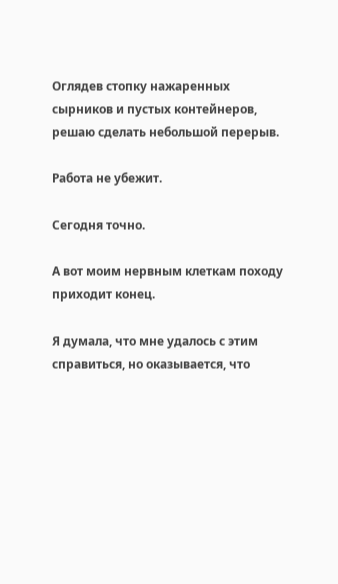Оглядев стопку нажаренных сырников и пустых контейнеров, решаю сделать небольшой перерыв.

Работа не убежит.

Сегодня точно.

А вот моим нервным клеткам походу приходит конец.

Я думала, что мне удалось с этим справиться, но оказывается, что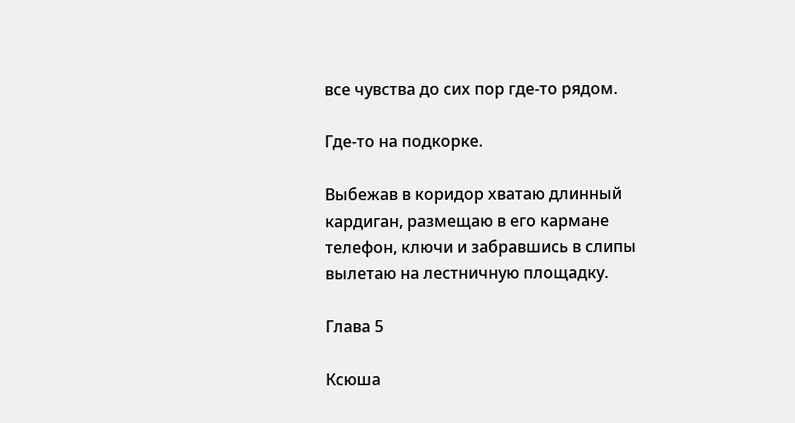все чувства до сих пор где-то рядом.

Где-то на подкорке.

Выбежав в коридор хватаю длинный кардиган, размещаю в его кармане телефон, ключи и забравшись в слипы вылетаю на лестничную площадку.

Глава 5

Ксюша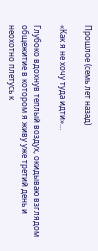Прошлое (семь лет назад)

«Как я не хочу туда идти»…

Глубоко вдохнув теплый воздух, окидываю взглядом общежитие в котором я живу уже третий день и неохотно плетусь к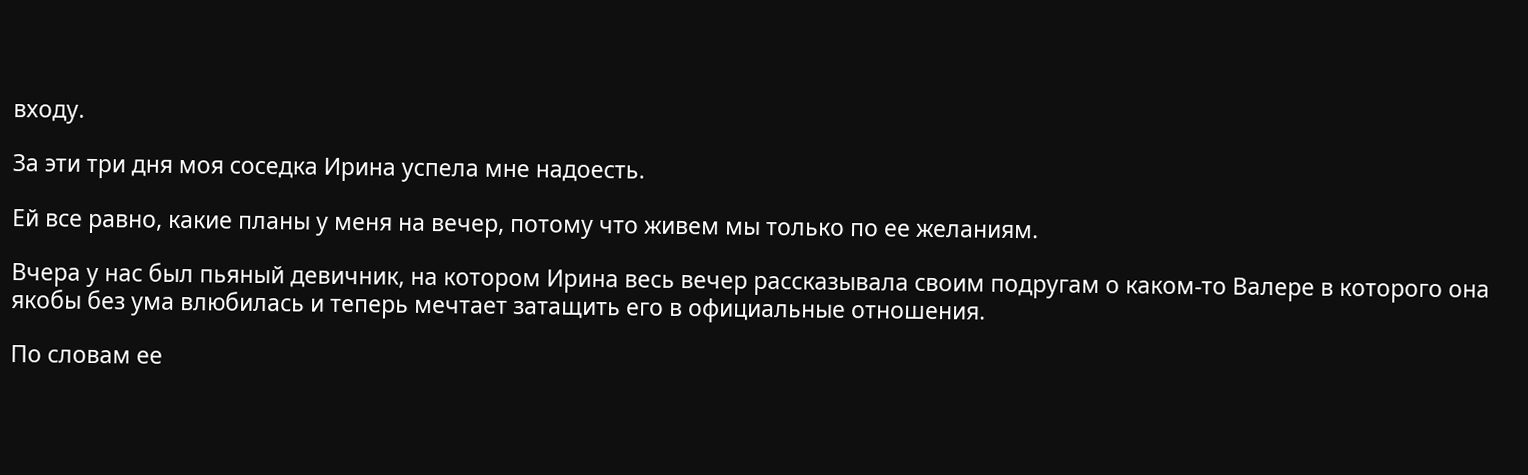входу.

За эти три дня моя соседка Ирина успела мне надоесть.

Ей все равно, какие планы у меня на вечер, потому что живем мы только по ее желаниям.

Вчера у нас был пьяный девичник, на котором Ирина весь вечер рассказывала своим подругам о каком-то Валере в которого она якобы без ума влюбилась и теперь мечтает затащить его в официальные отношения.

По словам ее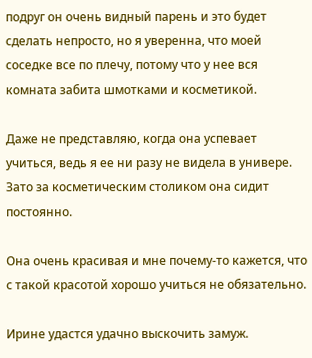подруг он очень видный парень и это будет сделать непросто, но я уверенна, что моей соседке все по плечу, потому что у нее вся комната забита шмотками и косметикой.

Даже не представляю, когда она успевает учиться, ведь я ее ни разу не видела в универе. Зато за косметическим столиком она сидит постоянно.

Она очень красивая и мне почему-то кажется, что с такой красотой хорошо учиться не обязательно.

Ирине удастся удачно выскочить замуж.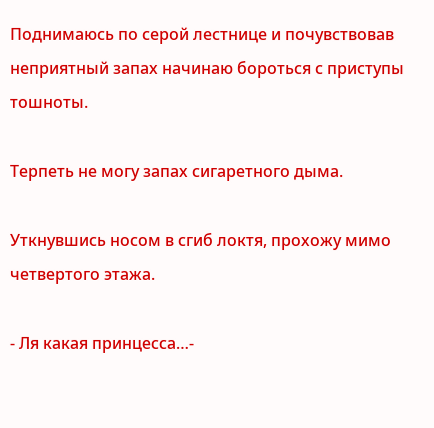Поднимаюсь по серой лестнице и почувствовав неприятный запах начинаю бороться с приступы тошноты.

Терпеть не могу запах сигаретного дыма.

Уткнувшись носом в сгиб локтя, прохожу мимо четвертого этажа.

- Ля какая принцесса…-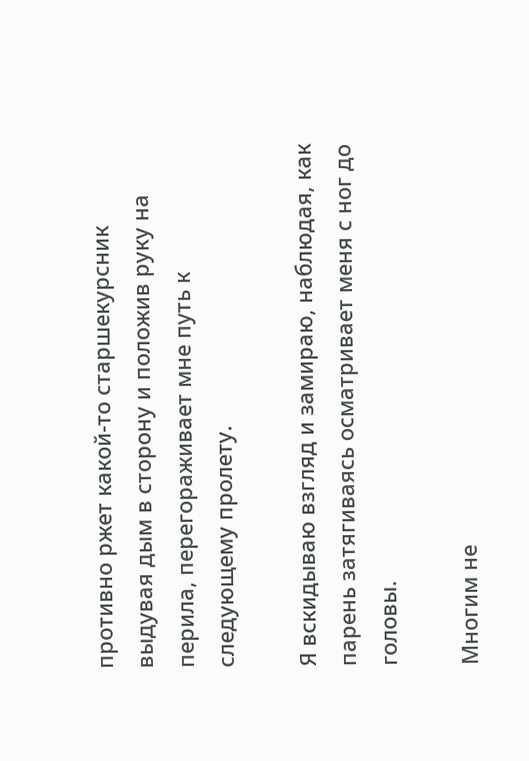противно ржет какой-то старшекурсник выдувая дым в сторону и положив руку на перила, перегораживает мне путь к следующему пролету.

Я вскидываю взгляд и замираю, наблюдая, как парень затягиваясь осматривает меня с ног до головы.

Многим не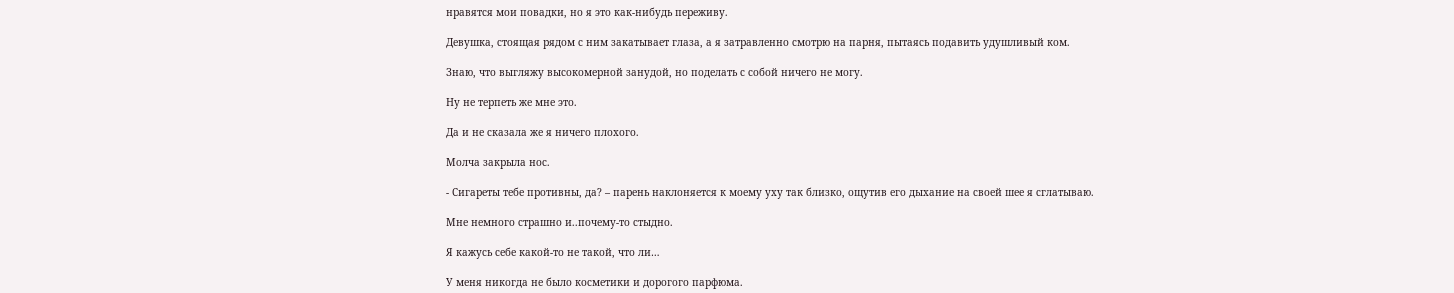нравятся мои повадки, но я это как-нибудь переживу.

Девушка, стоящая рядом с ним закатывает глаза, а я затравленно смотрю на парня, пытаясь подавить удушливый ком.

Знаю, что выгляжу высокомерной занудой, но поделать с собой ничего не могу.

Ну не терпеть же мне это.

Да и не сказала же я ничего плохого.

Молча закрыла нос.

- Сигареты тебе противны, да? – парень наклоняется к моему уху так близко, ощутив его дыхание на своей шее я сглатываю.

Мне немного страшно и..почему-то стыдно.

Я кажусь себе какой-то не такой, что ли…

У меня никогда не было косметики и дорогого парфюма.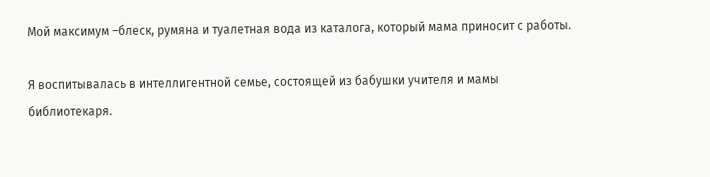Мой максимум –блеск, румяна и туалетная вода из каталога, который мама приносит с работы.

Я воспитывалась в интеллигентной семье, состоящей из бабушки учителя и мамы библиотекаря.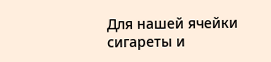Для нашей ячейки сигареты и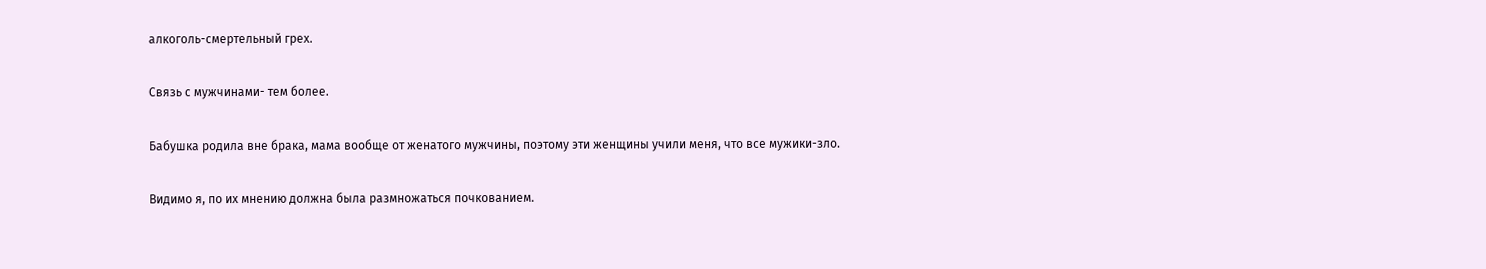алкоголь-смертельный грех.

Связь с мужчинами- тем более.

Бабушка родила вне брака, мама вообще от женатого мужчины, поэтому эти женщины учили меня, что все мужики-зло.

Видимо я, по их мнению должна была размножаться почкованием.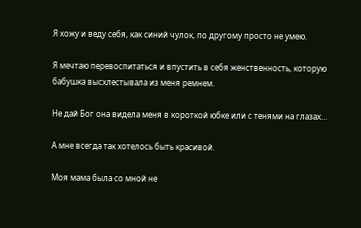Я хожу и веду себя, как синий чулок, по другому просто не умею.

Я мечтаю перевоспитаться и впустить в себя женственность, которую бабушка высхлестывала из меня ремнем.

Не дай Бог она видела меня в короткой юбке или с тенями на глазах…

А мне всегда так хотелось быть красивой.

Моя мама была со мной не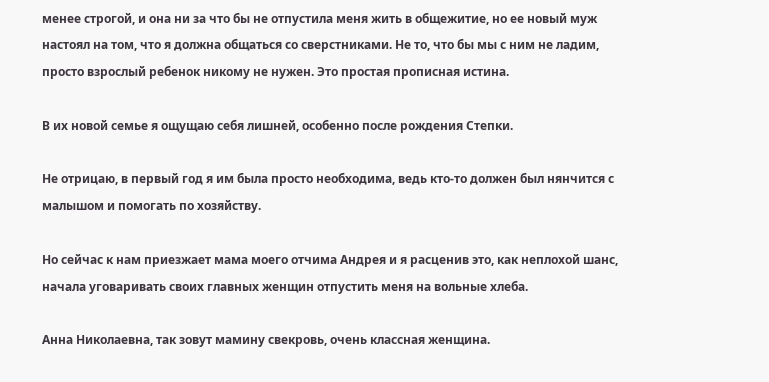менее строгой, и она ни за что бы не отпустила меня жить в общежитие, но ее новый муж настоял на том, что я должна общаться со сверстниками. Не то, что бы мы с ним не ладим, просто взрослый ребенок никому не нужен. Это простая прописная истина.

В их новой семье я ощущаю себя лишней, особенно после рождения Степки.

Не отрицаю, в первый год я им была просто необходима, ведь кто-то должен был нянчится с малышом и помогать по хозяйству.

Но сейчас к нам приезжает мама моего отчима Андрея и я расценив это, как неплохой шанс, начала уговаривать своих главных женщин отпустить меня на вольные хлеба.

Анна Николаевна, так зовут мамину свекровь, очень классная женщина.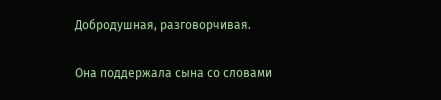Добродушная, разговорчивая.

Она поддержала сына со словами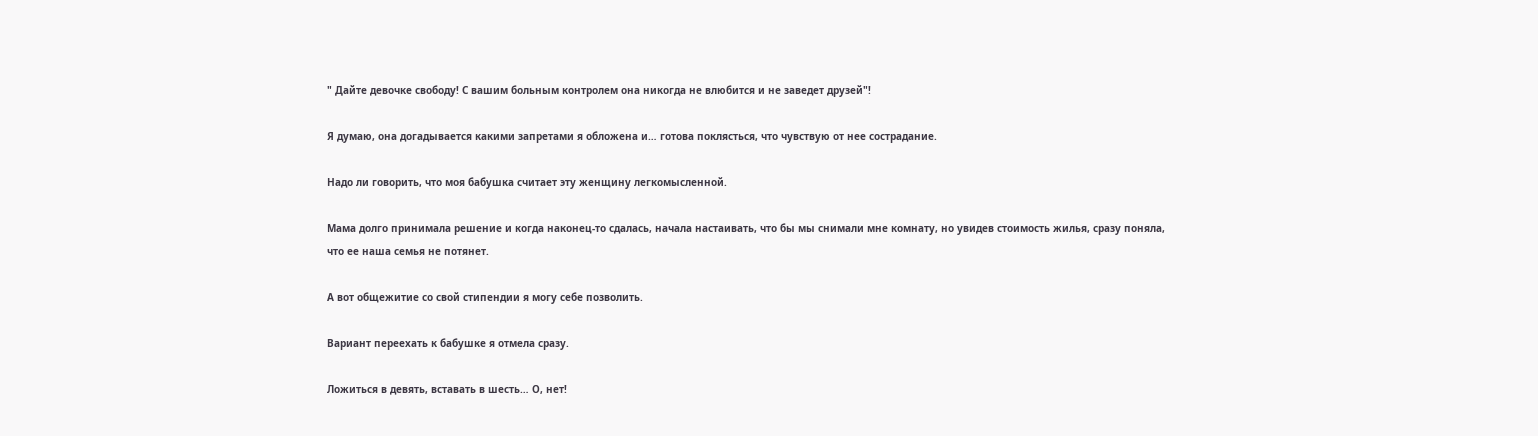" Дайте девочке свободу! С вашим больным контролем она никогда не влюбится и не заведет друзей"!

Я думаю, она догадывается какими запретами я обложена и… готова поклясться, что чувствую от нее сострадание.

Надо ли говорить, что моя бабушка считает эту женщину легкомысленной.

Мама долго принимала решение и когда наконец-то сдалась, начала настаивать, что бы мы снимали мне комнату, но увидев стоимость жилья, сразу поняла, что ее наша семья не потянет.

А вот общежитие со свой стипендии я могу себе позволить.

Вариант переехать к бабушке я отмела сразу.

Ложиться в девять, вставать в шесть… О, нет!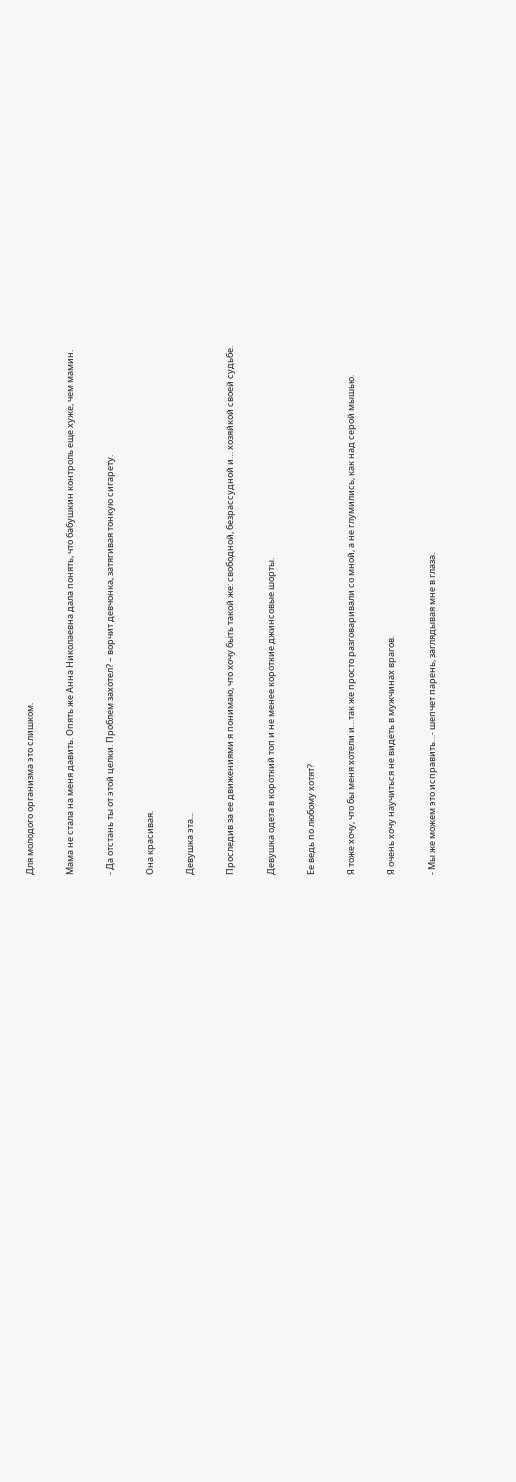Для молодого организма это слишком.

Мама не стала на меня давить. Опять же Анна Николаевна дала понять, что бабушкин контроль еще хуже, чем мамин.

- Да отстань ты от этой целки. Проблем захотел? – ворчит девчонка, затягивая тонкую сигарету.

Она красивая.

Девушка эта...

Проследив за ее движениями я понимаю, что хочу быть такой же: свободной, безрассудной и… хозяйкой своей судьбе.

Девушка одета в короткий топ и не менее короткие джинсовые шорты.

Ее ведь по любому хотят?

Я тоже хочу, что бы меня хотели и…так же просто разговаривали со мной, а не глумились, как над серой мышью.

Я очень хочу научиться не видеть в мужчинах врагов.

- Мы же можем это исправить…- шепчет парень, заглядывая мне в глаза.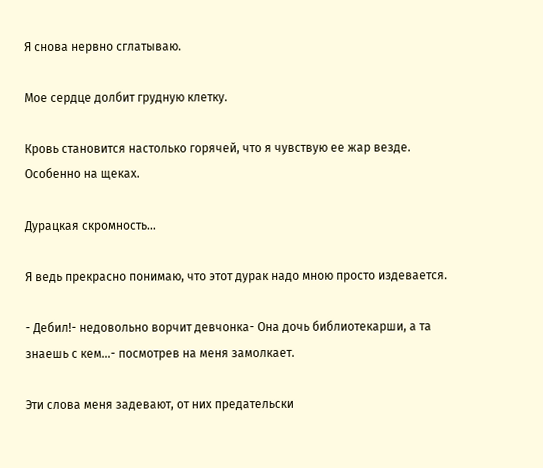Я снова нервно сглатываю.

Мое сердце долбит грудную клетку.

Кровь становится настолько горячей, что я чувствую ее жар везде. Особенно на щеках.

Дурацкая скромность…

Я ведь прекрасно понимаю, что этот дурак надо мною просто издевается.

- Дебил!- недовольно ворчит девчонка- Она дочь библиотекарши, а та знаешь с кем…- посмотрев на меня замолкает.

Эти слова меня задевают, от них предательски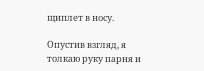щиплет в носу.

Опустив взгляд, я толкаю руку парня и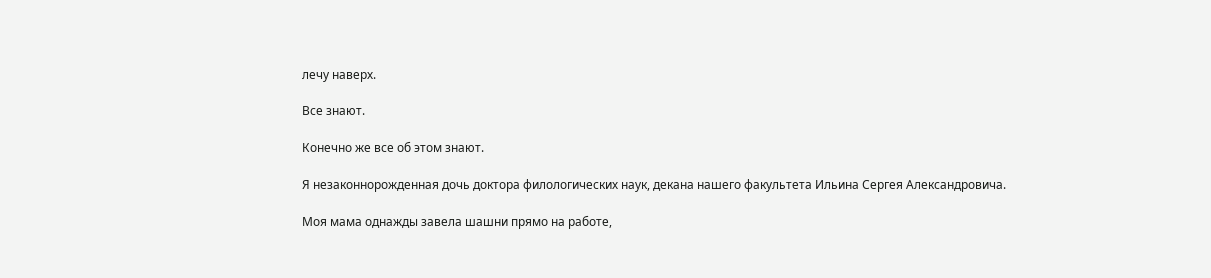лечу наверх.

Все знают.

Конечно же все об этом знают.

Я незаконнорожденная дочь доктора филологических наук, декана нашего факультета Ильина Сергея Александровича.

Моя мама однажды завела шашни прямо на работе,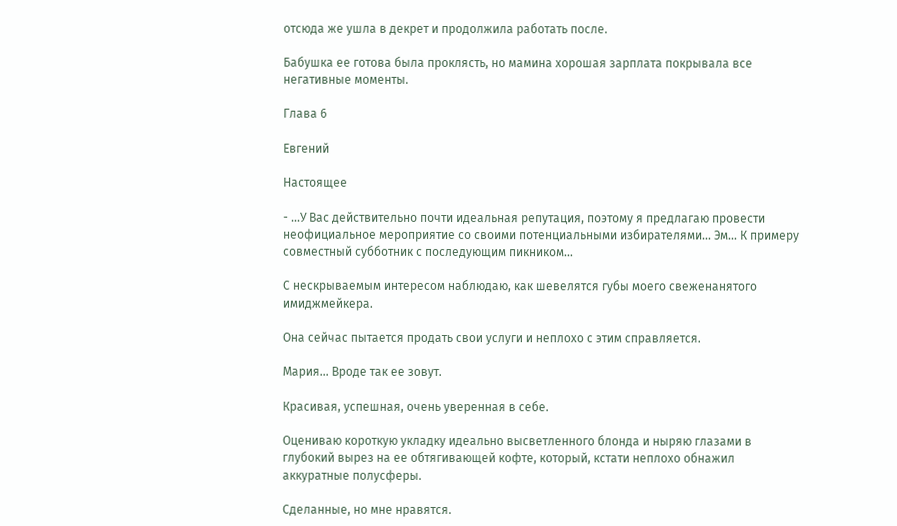отсюда же ушла в декрет и продолжила работать после.

Бабушка ее готова была проклясть, но мамина хорошая зарплата покрывала все негативные моменты.

Глава 6

Евгений

Настоящее

- …У Вас действительно почти идеальная репутация, поэтому я предлагаю провести неофициальное мероприятие со своими потенциальными избирателями… Эм… К примеру совместный субботник с последующим пикником…

С нескрываемым интересом наблюдаю, как шевелятся губы моего свеженанятого имиджмейкера.

Она сейчас пытается продать свои услуги и неплохо с этим справляется.

Мария… Вроде так ее зовут.

Красивая, успешная, очень уверенная в себе.

Оцениваю короткую укладку идеально высветленного блонда и ныряю глазами в глубокий вырез на ее обтягивающей кофте, который, кстати неплохо обнажил аккуратные полусферы.

Сделанные, но мне нравятся.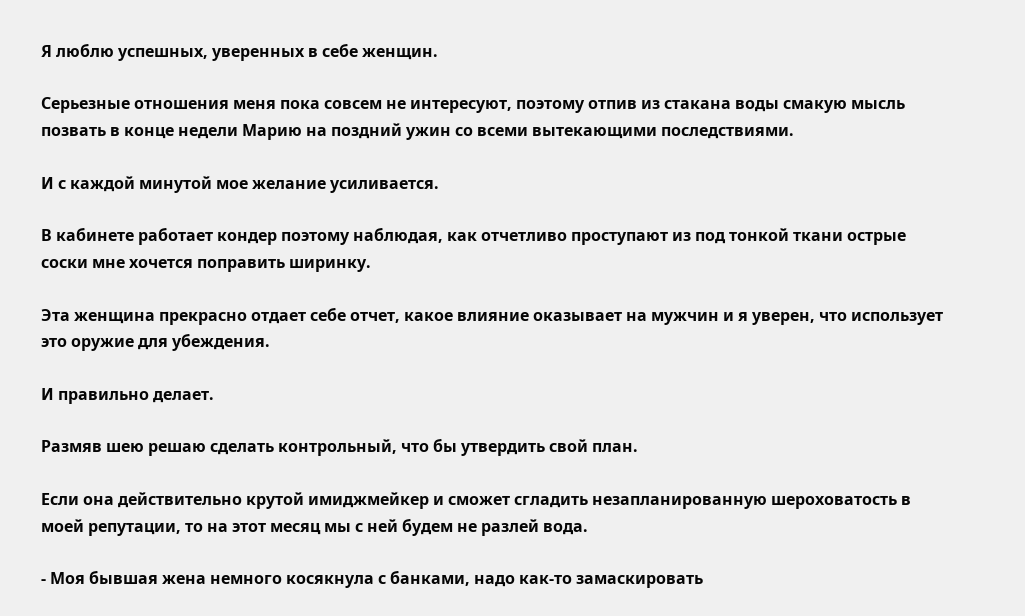Я люблю успешных, уверенных в себе женщин.

Серьезные отношения меня пока совсем не интересуют, поэтому отпив из стакана воды смакую мысль позвать в конце недели Марию на поздний ужин со всеми вытекающими последствиями.

И с каждой минутой мое желание усиливается.

В кабинете работает кондер поэтому наблюдая, как отчетливо проступают из под тонкой ткани острые соски мне хочется поправить ширинку.

Эта женщина прекрасно отдает себе отчет, какое влияние оказывает на мужчин и я уверен, что использует это оружие для убеждения.

И правильно делает.

Размяв шею решаю сделать контрольный, что бы утвердить свой план.

Если она действительно крутой имиджмейкер и сможет сгладить незапланированную шероховатость в моей репутации, то на этот месяц мы с ней будем не разлей вода.

- Моя бывшая жена немного косякнула с банками, надо как-то замаскировать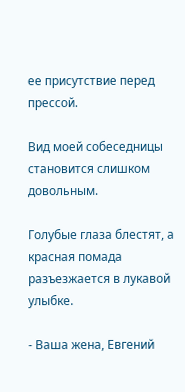ее присутствие перед прессой.

Вид моей собеседницы становится слишком довольным.

Голубые глаза блестят, а красная помада разъезжается в лукавой улыбке.

- Ваша жена, Евгений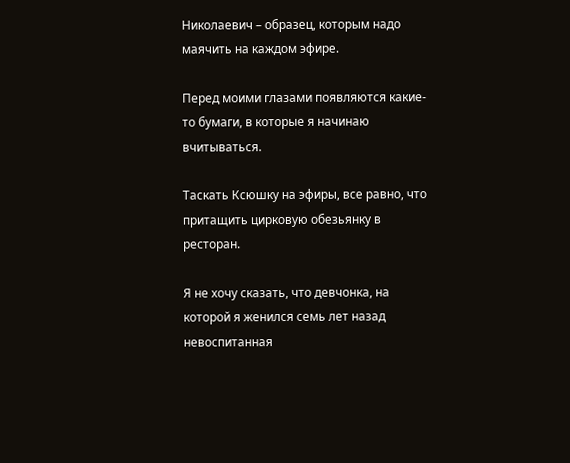Николаевич – образец, которым надо маячить на каждом эфире.

Перед моими глазами появляются какие-то бумаги, в которые я начинаю вчитываться.

Таскать Ксюшку на эфиры, все равно, что притащить цирковую обезьянку в ресторан.

Я не хочу сказать, что девчонка, на которой я женился семь лет назад невоспитанная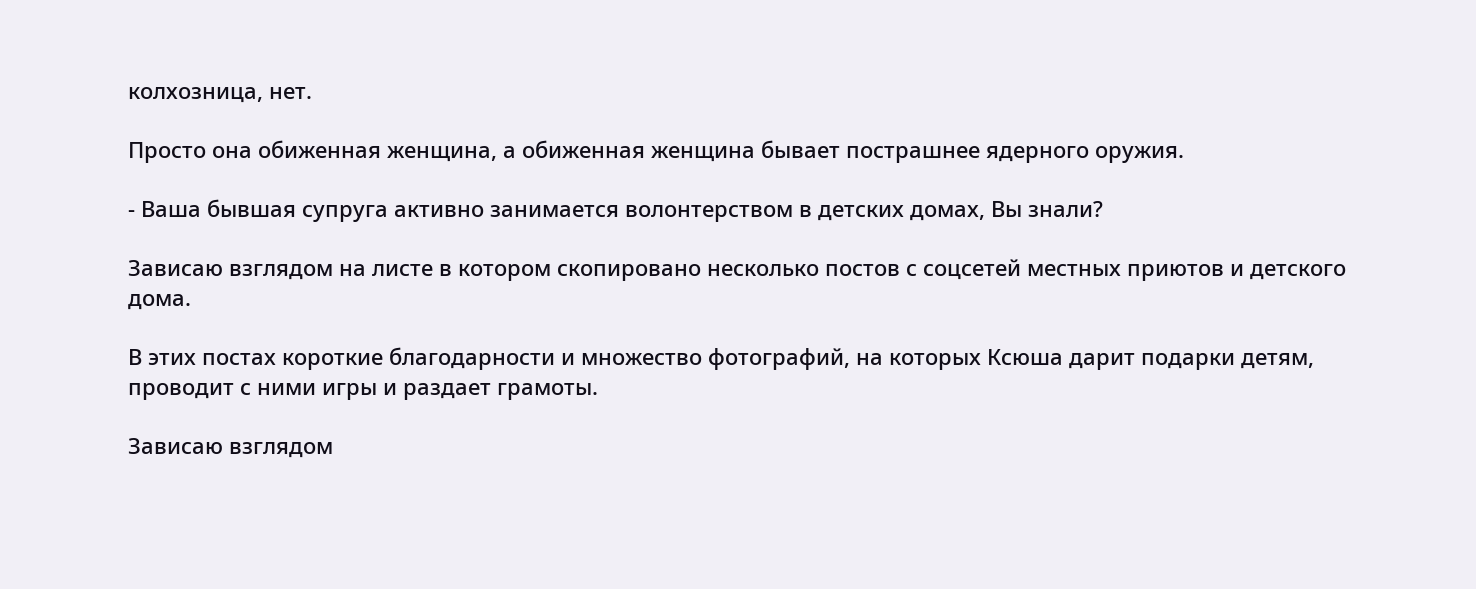колхозница, нет.

Просто она обиженная женщина, а обиженная женщина бывает пострашнее ядерного оружия.

- Ваша бывшая супруга активно занимается волонтерством в детских домах, Вы знали?

Зависаю взглядом на листе в котором скопировано несколько постов с соцсетей местных приютов и детского дома.

В этих постах короткие благодарности и множество фотографий, на которых Ксюша дарит подарки детям, проводит с ними игры и раздает грамоты.

Зависаю взглядом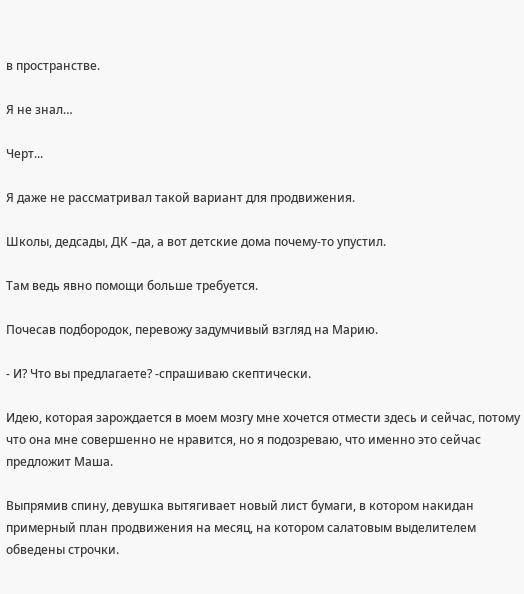в пространстве.

Я не знал…

Черт...

Я даже не рассматривал такой вариант для продвижения.

Школы, дедсады, ДК –да, а вот детские дома почему-то упустил.

Там ведь явно помощи больше требуется.

Почесав подбородок, перевожу задумчивый взгляд на Марию.

- И? Что вы предлагаете? -спрашиваю скептически.

Идею, которая зарождается в моем мозгу мне хочется отмести здесь и сейчас, потому что она мне совершенно не нравится, но я подозреваю, что именно это сейчас предложит Маша.

Выпрямив спину, девушка вытягивает новый лист бумаги, в котором накидан примерный план продвижения на месяц, на котором салатовым выделителем обведены строчки.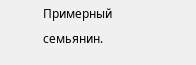Примерный семьянин.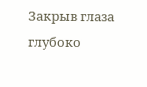Закрыв глаза глубоко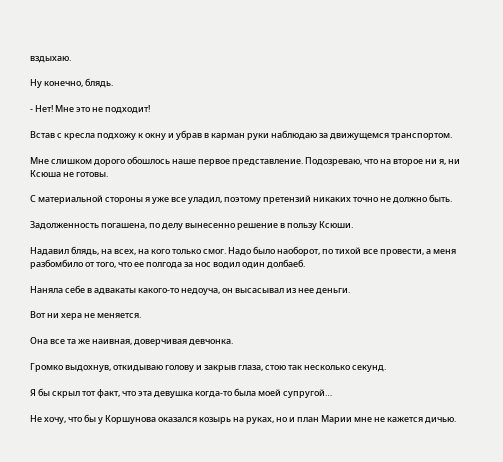вздыхаю.

Ну конечно, блядь.

- Нет! Мне это не подходит!

Встав с кресла подхожу к окну и убрав в карман руки наблюдаю за движущемся транспортом.

Мне слишком дорого обошлось наше первое представление. Подозреваю, что на второе ни я, ни Ксюша не готовы.

С материальной стороны я уже все уладил, поэтому претензий никаких точно не должно быть.

Задолженность погашена, по делу вынесенно решение в пользу Ксюши.

Надавил блядь, на всех, на кого только смог. Надо было наоборот, по тихой все провести, а меня разбомбило от того, что ее полгода за нос водил один долбаеб.

Наняла себе в адвакаты какого-то недоуча, он высасывал из нее деньги.

Вот ни хера не меняется.

Она все та же наивная, доверчивая девчонка.

Громко выдохнув, откидываю голову и закрыв глаза, стою так несколько секунд.

Я бы скрыл тот факт, что эта девушка когда-то была моей супругой…

Не хочу, что бы у Коршунова оказался козырь на руках, но и план Марии мне не кажется дичью.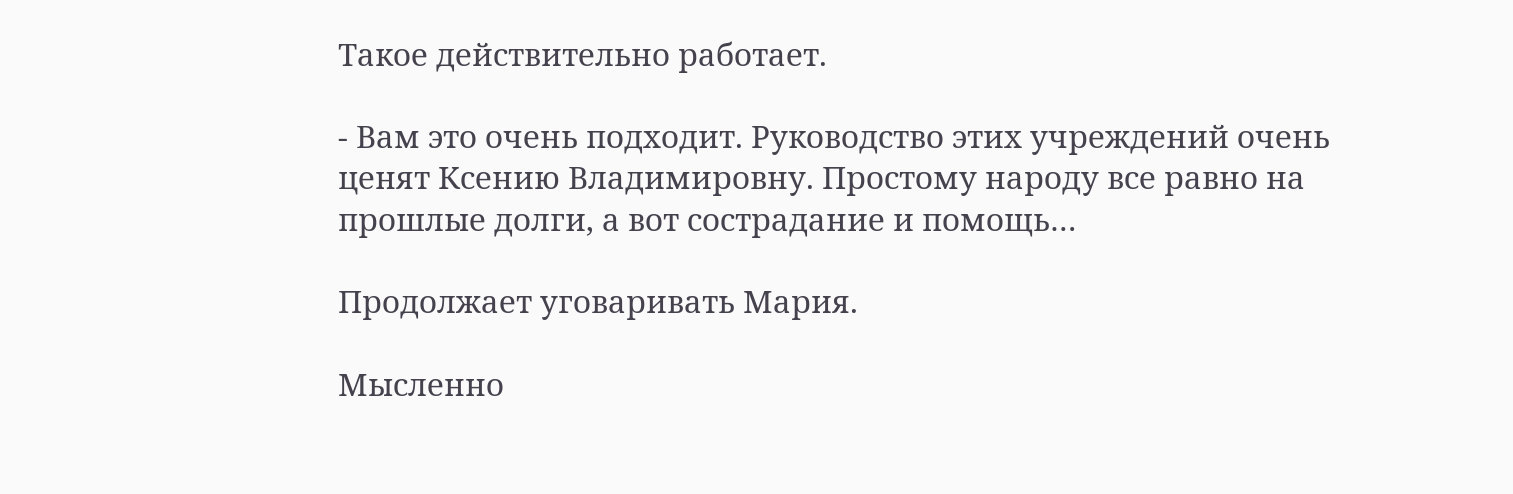Такое действительно работает.

- Вам это очень подходит. Руководство этих учреждений очень ценят Ксению Владимировну. Простому народу все равно на прошлые долги, а вот сострадание и помощь…

Продолжает уговаривать Мария.

Мысленно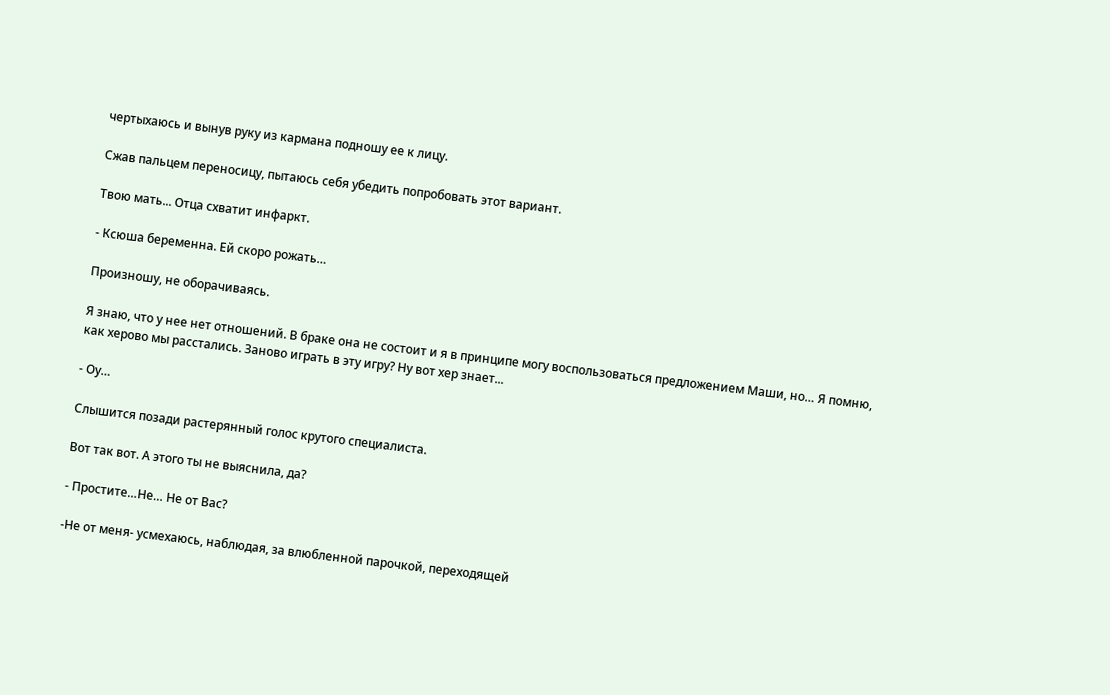чертыхаюсь и вынув руку из кармана подношу ее к лицу.

Сжав пальцем переносицу, пытаюсь себя убедить попробовать этот вариант.

Твою мать... Отца схватит инфаркт.

- Ксюша беременна. Ей скоро рожать…

Произношу, не оборачиваясь.

Я знаю, что у нее нет отношений. В браке она не состоит и я в принципе могу воспользоваться предложением Маши, но… Я помню, как херово мы расстались. Заново играть в эту игру? Ну вот хер знает...

- Оу…

Слышится позади растерянный голос крутого специалиста.

Вот так вот. А этого ты не выяснила, да?

- Простите…Не… Не от Вас?

-Не от меня- усмехаюсь, наблюдая, за влюбленной парочкой, переходящей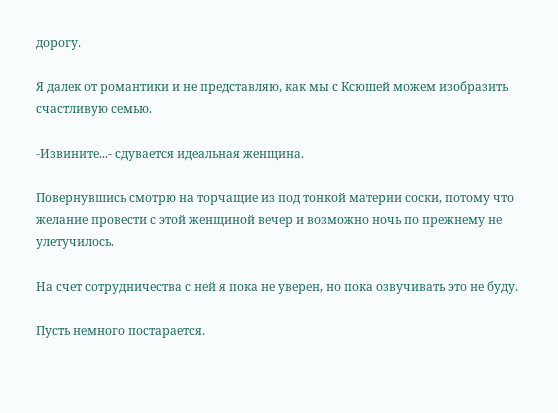дорогу.

Я далек от романтики и не представляю, как мы с Ксюшей можем изобразить счастливую семью.

-Извините...- сдувается идеальная женщина.

Повернувшись смотрю на торчащие из под тонкой материи соски, потому что желание провести с этой женщиной вечер и возможно ночь по прежнему не улетучилось.

На счет сотрудничества с ней я пока не уверен, но пока озвучивать это не буду.

Пусть немного постарается.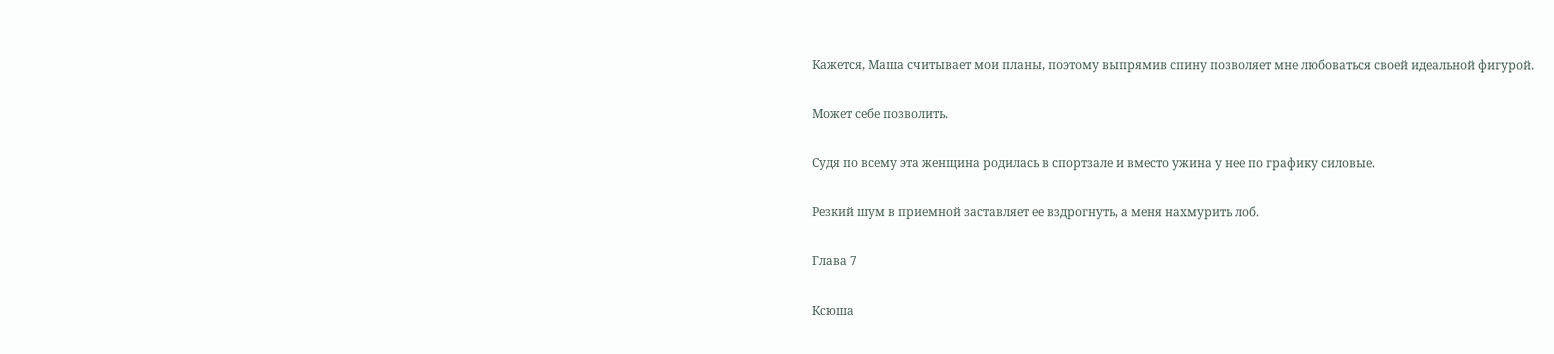Кажется, Маша считывает мои планы, поэтому выпрямив спину позволяет мне любоваться своей идеальной фигурой.

Может себе позволить.

Судя по всему эта женщина родилась в спортзале и вместо ужина у нее по графику силовые.

Резкий шум в приемной заставляет ее вздрогнуть, а меня нахмурить лоб.

Глава 7

Ксюша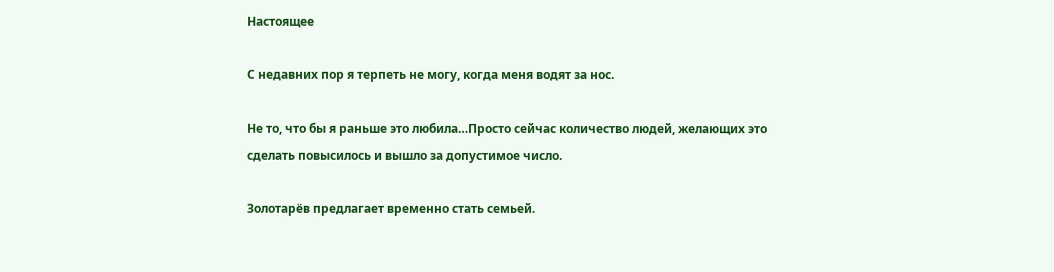Настоящее

С недавних пор я терпеть не могу, когда меня водят за нос.

Не то, что бы я раньше это любила…Просто сейчас количество людей, желающих это сделать повысилось и вышло за допустимое число.

Золотарёв предлагает временно стать семьей.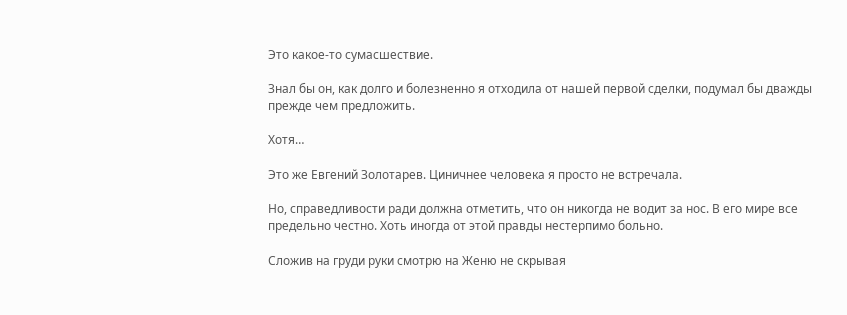Это какое-то сумасшествие.

Знал бы он, как долго и болезненно я отходила от нашей первой сделки, подумал бы дважды прежде чем предложить.

Хотя…

Это же Евгений Золотарев. Циничнее человека я просто не встречала.

Но, справедливости ради должна отметить, что он никогда не водит за нос. В его мире все предельно честно. Хоть иногда от этой правды нестерпимо больно.

Сложив на груди руки смотрю на Женю не скрывая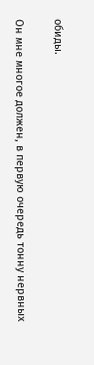обиды.

Он мне многое должен, в первую очередь тонну нервных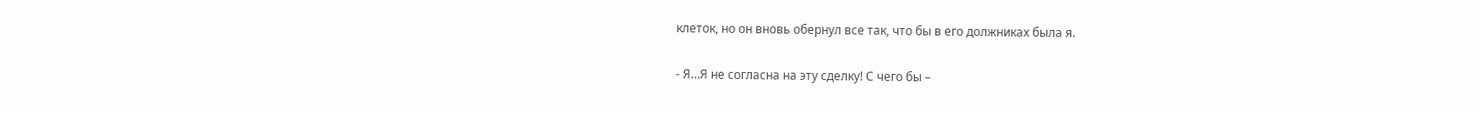клеток, но он вновь обернул все так, что бы в его должниках была я.

- Я…Я не согласна на эту сделку! С чего бы –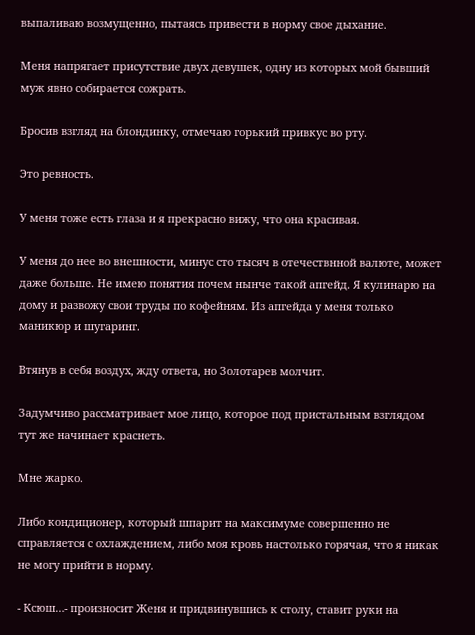выпаливаю возмущенно, пытаясь привести в норму свое дыхание.

Меня напрягает присутствие двух девушек, одну из которых мой бывший муж явно собирается сожрать.

Бросив взгляд на блондинку, отмечаю горький привкус во рту.

Это ревность.

У меня тоже есть глаза и я прекрасно вижу, что она красивая.

У меня до нее во внешности, минус сто тысяч в отечествнной валюте, может даже больше. Не имею понятия почем нынче такой апгейд. Я кулинарю на дому и развожу свои труды по кофейням. Из апгейда у меня только маникюр и шугаринг.

Втянув в себя воздух, жду ответа, но Золотарев молчит.

Задумчиво рассматривает мое лицо, которое под пристальным взглядом тут же начинает краснеть.

Мне жарко.

Либо кондиционер, который шпарит на максимуме совершенно не справляется с охлаждением, либо моя кровь настолько горячая, что я никак не могу прийти в норму.

- Ксюш…- произносит Женя и придвинувшись к столу, ставит руки на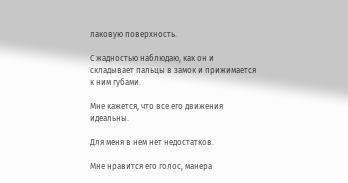лаковую поверхность.

С жадностью наблюдаю, как он и складывает пальцы в замок и прижимается к ним губами.

Мне кажется, что все его движения идеальны.

Для меня в нем нет недостатков.

Мне нравится его голос, манера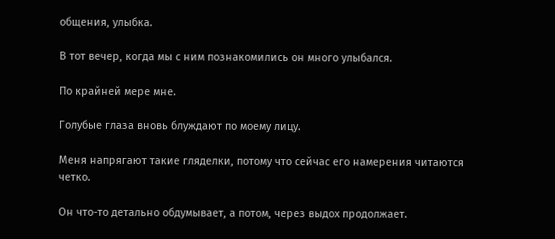общения, улыбка.

В тот вечер, когда мы с ним познакомились он много улыбался.

По крайней мере мне.

Голубые глаза вновь блуждают по моему лицу.

Меня напрягают такие гляделки, потому что сейчас его намерения читаются четко.

Он что-то детально обдумывает, а потом, через выдох продолжает.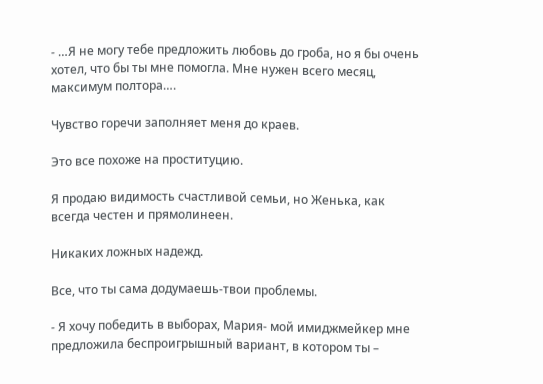- …Я не могу тебе предложить любовь до гроба, но я бы очень хотел, что бы ты мне помогла. Мне нужен всего месяц, максимум полтора….

Чувство горечи заполняет меня до краев.

Это все похоже на проституцию.

Я продаю видимость счастливой семьи, но Женька, как всегда честен и прямолинеен.

Никаких ложных надежд.

Все, что ты сама додумаешь-твои проблемы.

- Я хочу победить в выборах, Мария- мой имиджмейкер мне предложила беспроигрышный вариант, в котором ты –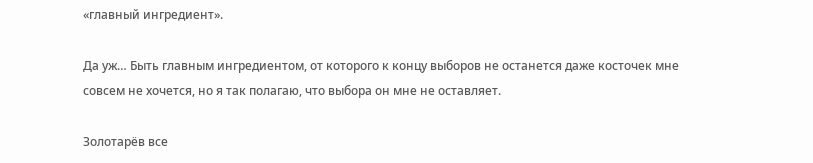«главный ингредиент».

Да уж… Быть главным ингредиентом, от которого к концу выборов не останется даже косточек мне совсем не хочется, но я так полагаю, что выбора он мне не оставляет.

Золотарёв все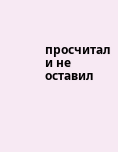просчитал и не оставил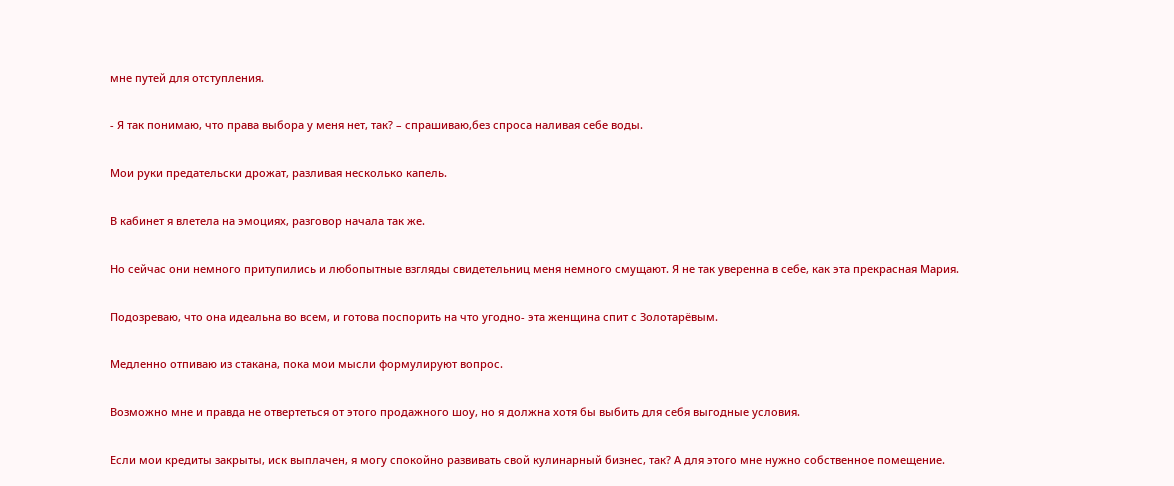мне путей для отступления.

- Я так понимаю, что права выбора у меня нет, так? – спрашиваю,без спроса наливая себе воды.

Мои руки предательски дрожат, разливая несколько капель.

В кабинет я влетела на эмоциях, разговор начала так же.

Но сейчас они немного притупились и любопытные взгляды свидетельниц меня немного смущают. Я не так уверенна в себе, как эта прекрасная Мария.

Подозреваю, что она идеальна во всем, и готова поспорить на что угодно- эта женщина спит с Золотарёвым.

Медленно отпиваю из стакана, пока мои мысли формулируют вопрос.

Возможно мне и правда не отвертеться от этого продажного шоу, но я должна хотя бы выбить для себя выгодные условия.

Если мои кредиты закрыты, иск выплачен, я могу спокойно развивать свой кулинарный бизнес, так? А для этого мне нужно собственное помещение.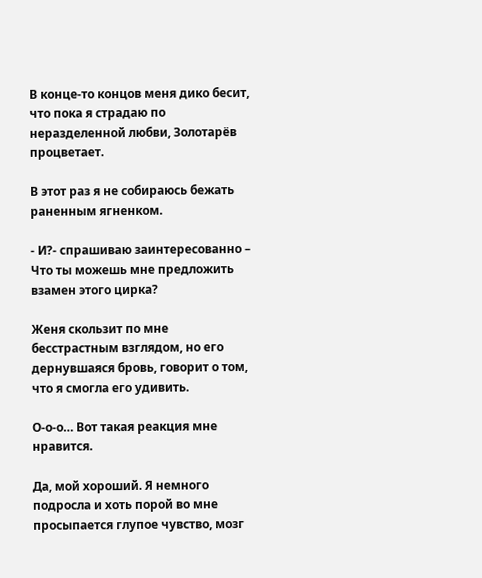В конце-то концов меня дико бесит, что пока я страдаю по неразделенной любви, Золотарёв процветает.

В этот раз я не собираюсь бежать раненным ягненком.

- И?- спрашиваю заинтересованно – Что ты можешь мне предложить взамен этого цирка?

Женя скользит по мне бесстрастным взглядом, но его дернувшаяся бровь, говорит о том, что я смогла его удивить.

О-о-о… Вот такая реакция мне нравится.

Да, мой хороший. Я немного подросла и хоть порой во мне просыпается глупое чувство, мозг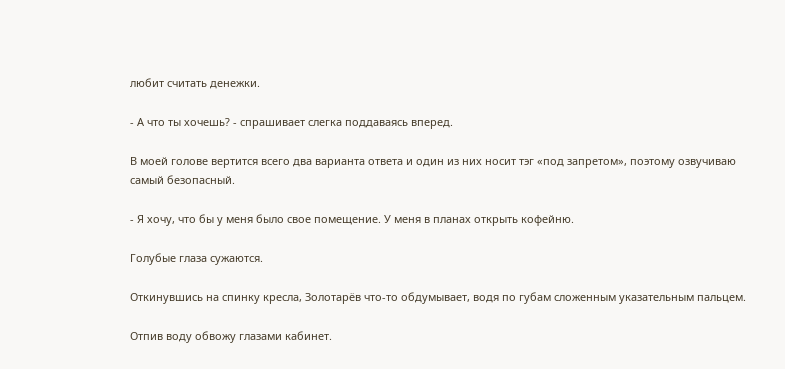любит считать денежки.

- А что ты хочешь? - спрашивает слегка поддаваясь вперед.

В моей голове вертится всего два варианта ответа и один из них носит тэг «под запретом», поэтому озвучиваю самый безопасный.

- Я хочу, что бы у меня было свое помещение. У меня в планах открыть кофейню.

Голубые глаза сужаются.

Откинувшись на спинку кресла, Золотарёв что-то обдумывает, водя по губам сложенным указательным пальцем.

Отпив воду обвожу глазами кабинет.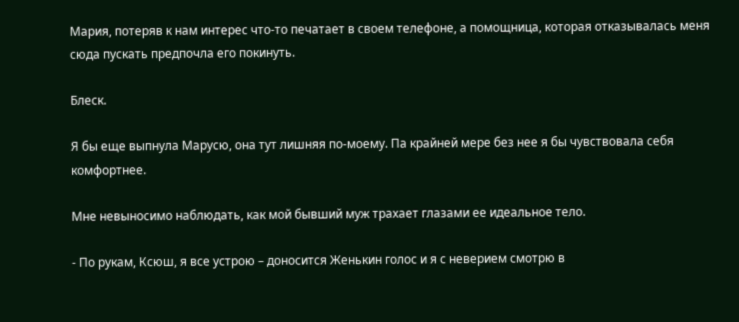Мария, потеряв к нам интерес что-то печатает в своем телефоне, а помощница, которая отказывалась меня сюда пускать предпочла его покинуть.

Блеск.

Я бы еще выпнула Марусю, она тут лишняя по-моему. Па крайней мере без нее я бы чувствовала себя комфортнее.

Мне невыносимо наблюдать, как мой бывший муж трахает глазами ее идеальное тело.

- По рукам, Ксюш, я все устрою – доносится Женькин голос и я с неверием смотрю в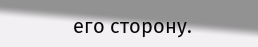его сторону.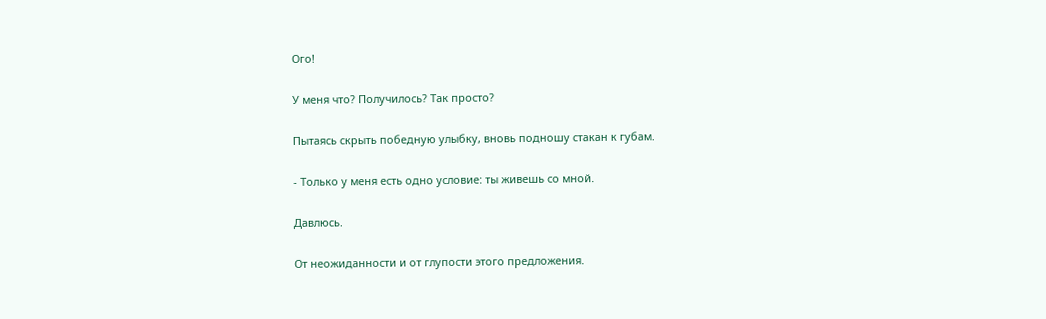Ого!

У меня что? Получилось? Так просто?

Пытаясь скрыть победную улыбку, вновь подношу стакан к губам.

- Только у меня есть одно условие: ты живешь со мной.

Давлюсь.

От неожиданности и от глупости этого предложения.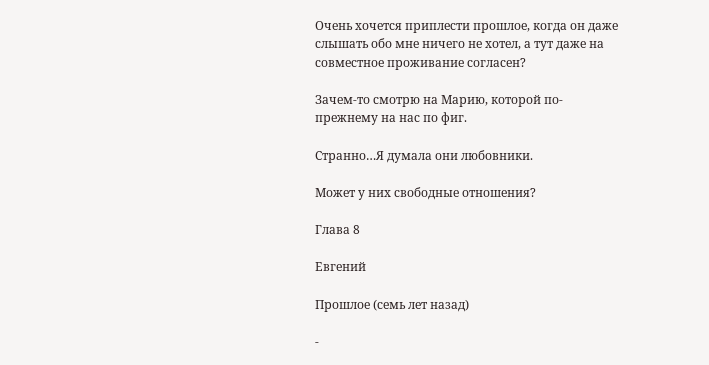Очень хочется приплести прошлое, когда он даже слышать обо мне ничего не хотел, а тут даже на совместное проживание согласен?

Зачем-то смотрю на Марию, которой по-прежнему на нас по фиг.

Странно…Я думала они любовники.

Может у них свободные отношения?

Глава 8

Евгений

Прошлое (семь лет назад)

-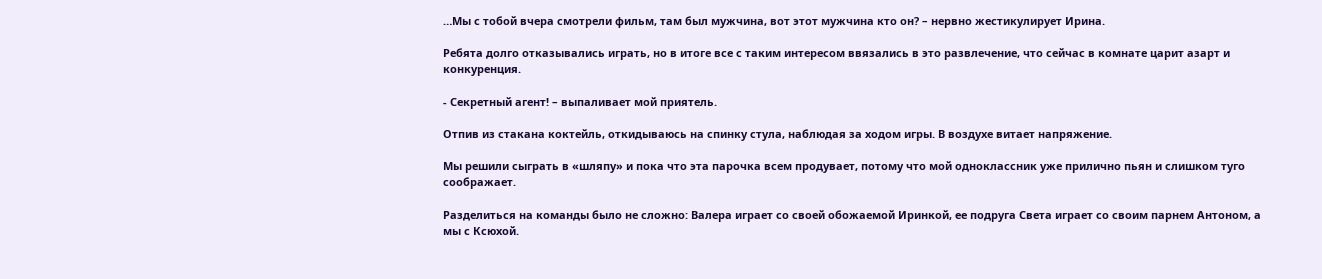…Мы с тобой вчера смотрели фильм, там был мужчина, вот этот мужчина кто он? – нервно жестикулирует Ирина.

Ребята долго отказывались играть, но в итоге все с таким интересом ввязались в это развлечение, что сейчас в комнате царит азарт и конкуренция.

- Секретный агент! – выпаливает мой приятель.

Отпив из стакана коктейль, откидываюсь на спинку стула, наблюдая за ходом игры. В воздухе витает напряжение.

Мы решили сыграть в «шляпу» и пока что эта парочка всем продувает, потому что мой одноклассник уже прилично пьян и слишком туго соображает.

Разделиться на команды было не сложно: Валера играет со своей обожаемой Иринкой, ее подруга Света играет со своим парнем Антоном, а мы с Ксюхой.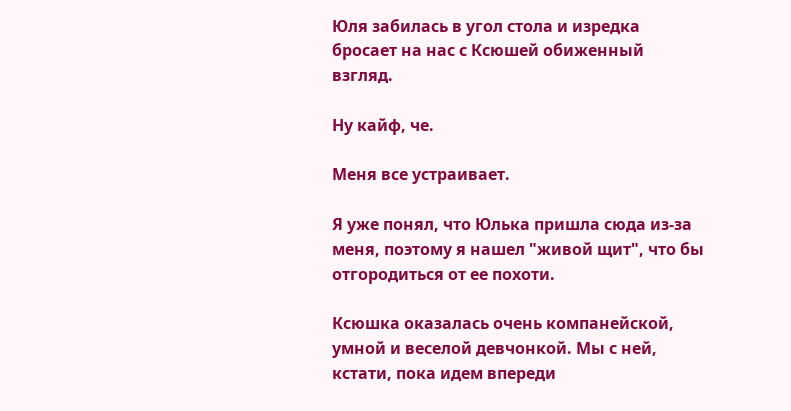Юля забилась в угол стола и изредка бросает на нас с Ксюшей обиженный взгляд.

Ну кайф, че.

Меня все устраивает.

Я уже понял, что Юлька пришла сюда из-за меня, поэтому я нашел "живой щит", что бы отгородиться от ее похоти.

Ксюшка оказалась очень компанейской, умной и веселой девчонкой. Мы с ней, кстати, пока идем впереди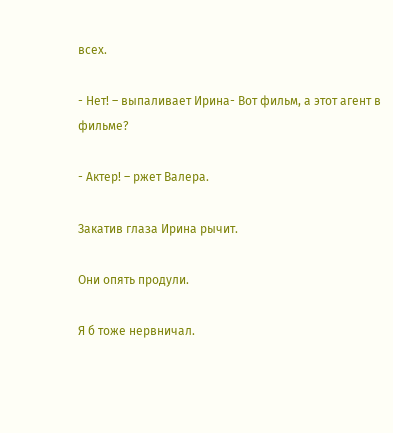всех.

- Нет! – выпаливает Ирина- Вот фильм, а этот агент в фильме?

- Актер! – ржет Валера.

Закатив глаза Ирина рычит.

Они опять продули.

Я б тоже нервничал.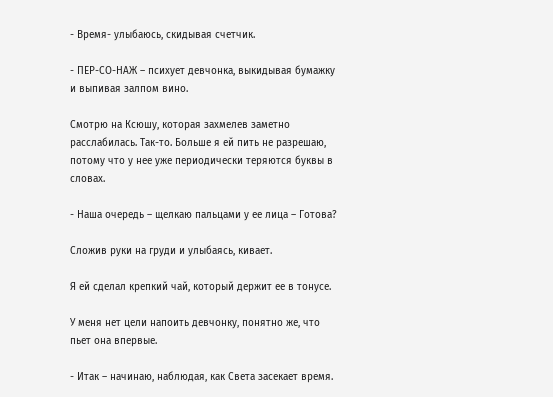- Время- улыбаюсь, скидывая счетчик.

- ПЕР-СО-НАЖ – психует девчонка, выкидывая бумажку и выпивая залпом вино.

Смотрю на Ксюшу, которая захмелев заметно расслабилась. Так-то. Больше я ей пить не разрешаю, потому что у нее уже периодически теряются буквы в словах.

- Наша очередь – щелкаю пальцами у ее лица – Готова?

Сложив руки на груди и улыбаясь, кивает.

Я ей сделал крепкий чай, который держит ее в тонусе.

У меня нет цели напоить девчонку, понятно же, что пьет она впервые.

- Итак – начинаю, наблюдая, как Света засекает время.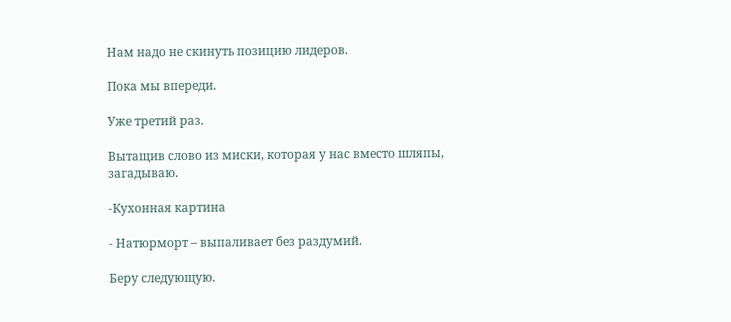Нам надо не скинуть позицию лидеров.

Пока мы впереди.

Уже третий раз.

Вытащив слово из миски, которая у нас вместо шляпы, загадываю.

-Кухонная картина

- Натюрморт – выпаливает без раздумий.

Беру следующую.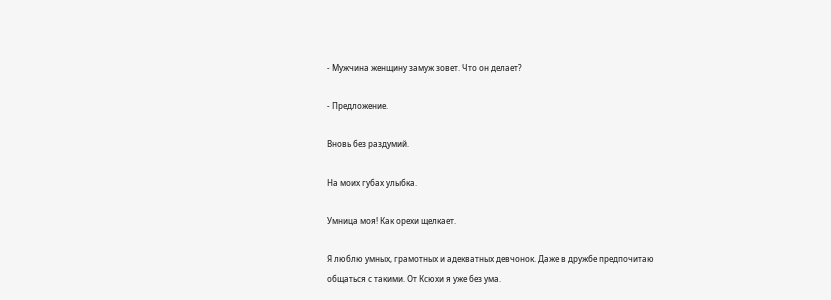- Мужчина женщину замуж зовет. Что он делает?

- Предложение.

Вновь без раздумий.

На моих губах улыбка.

Умница моя! Как орехи щелкает.

Я люблю умных, грамотных и адекватных девчонок. Даже в дружбе предпочитаю общаться с такими. От Ксюхи я уже без ума.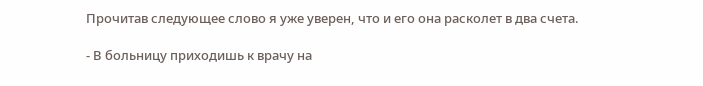Прочитав следующее слово я уже уверен, что и его она расколет в два счета.

- В больницу приходишь к врачу на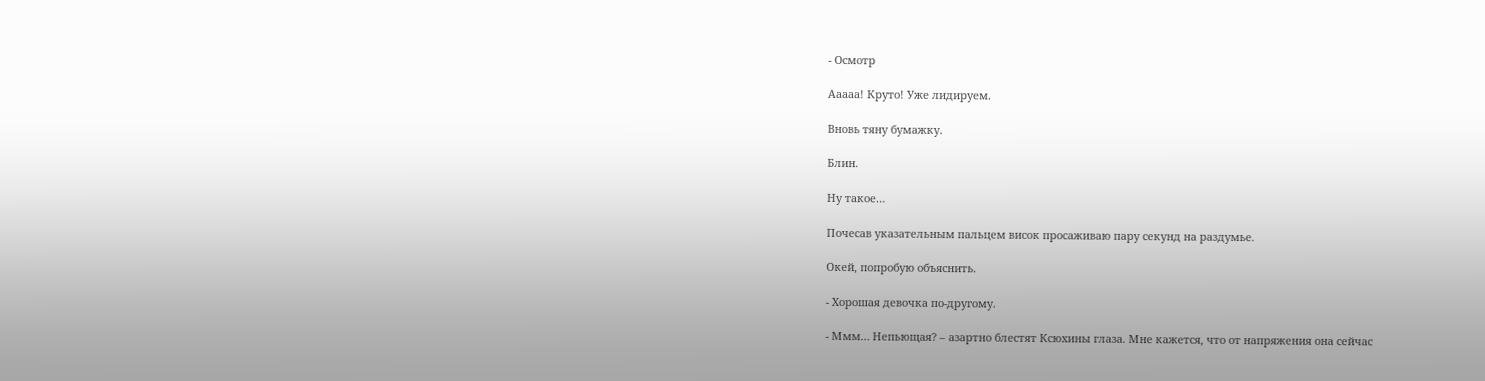- Осмотр

Ааааа! Круто! Уже лидируем.

Вновь тяну бумажку.

Блин.

Ну такое…

Почесав указательным пальцем висок просаживаю пару секунд на раздумье.

Окей, попробую объяснить.

- Хорошая девочка по-другому.

- Ммм… Непьющая? – азартно блестят Ксюхины глаза. Мне кажется, что от напряжения она сейчас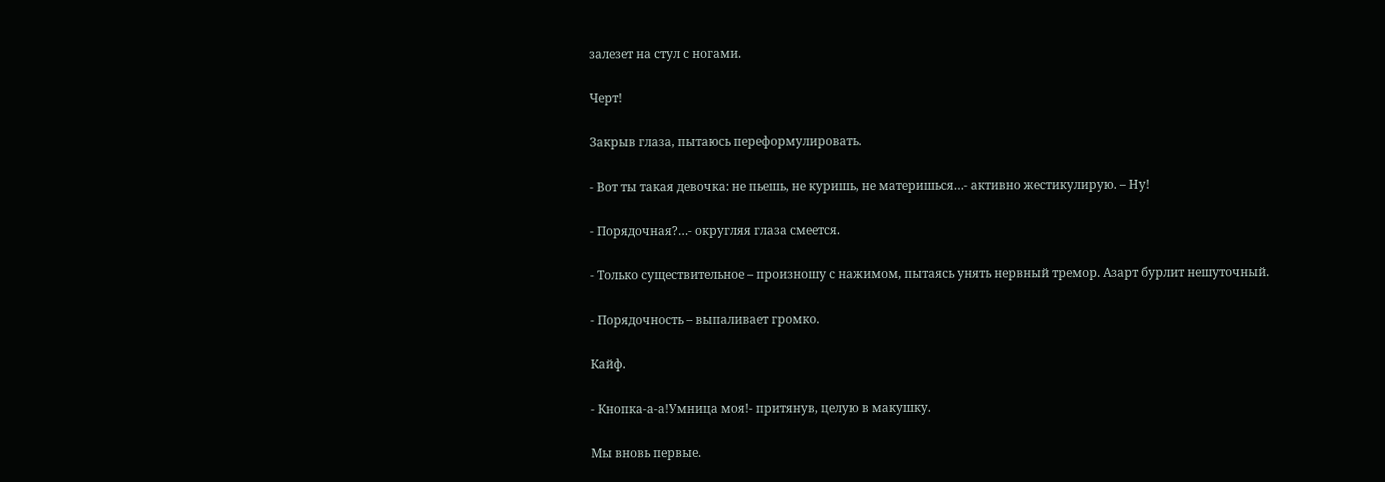залезет на стул с ногами.

Черт!

Закрыв глаза, пытаюсь переформулировать.

- Вот ты такая девочка: не пьешь, не куришь, не материшься…- активно жестикулирую. – Ну!

- Порядочная?…- округляя глаза смеется.

- Только существительное – произношу с нажимом, пытаясь унять нервный тремор. Азарт бурлит нешуточный.

- Порядочность – выпаливает громко.

Кайф.

- Кнопка-а-а!Умница моя!- притянув, целую в макушку.

Мы вновь первые.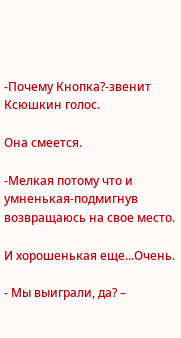-Почему Кнопка?-звенит Ксюшкин голос.

Она смеется.

-Мелкая потому что и умненькая-подмигнув возвращаюсь на свое место.

И хорошенькая еще...Очень.

- Мы выиграли, да? –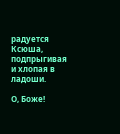радуется Ксюша, подпрыгивая и хлопая в ладоши.

О, Боже!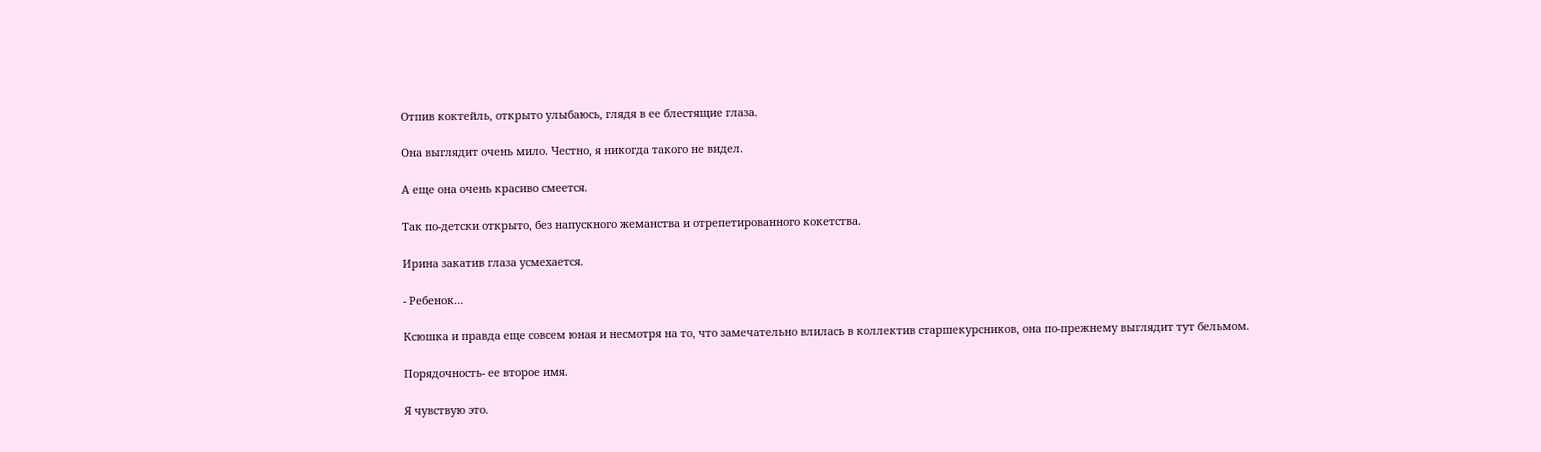Отпив коктейль, открыто улыбаюсь, глядя в ее блестящие глаза.

Она выглядит очень мило. Честно, я никогда такого не видел.

А еще она очень красиво смеется.

Так по-детски открыто, без напускного жеманства и отрепетированного кокетства.

Ирина закатив глаза усмехается.

- Ребенок…

Ксюшка и правда еще совсем юная и несмотря на то, что замечательно влилась в коллектив старшекурсников, она по-прежнему выглядит тут бельмом.

Порядочность- ее второе имя.

Я чувствую это.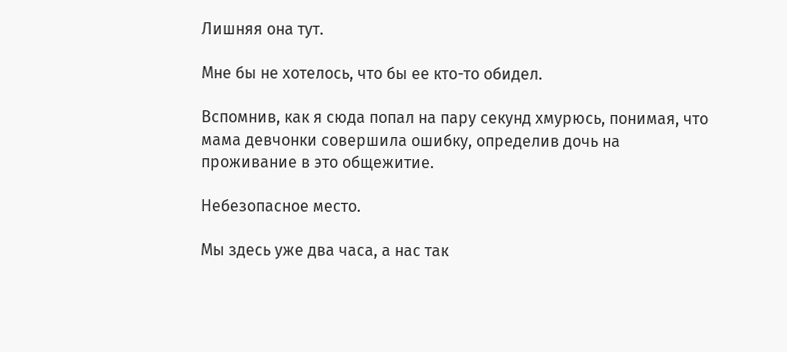Лишняя она тут.

Мне бы не хотелось, что бы ее кто-то обидел.

Вспомнив, как я сюда попал на пару секунд хмурюсь, понимая, что мама девчонки совершила ошибку, определив дочь на проживание в это общежитие.

Небезопасное место.

Мы здесь уже два часа, а нас так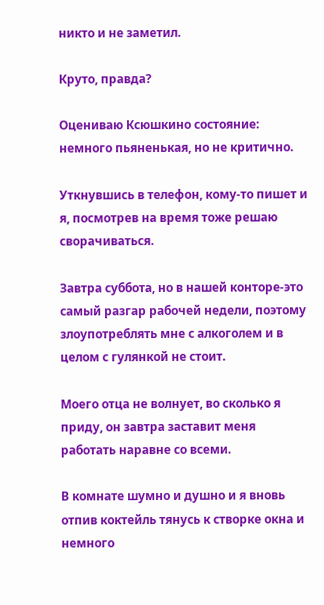никто и не заметил.

Круто, правда?

Оцениваю Ксюшкино состояние: немного пьяненькая, но не критично.

Уткнувшись в телефон, кому-то пишет и я, посмотрев на время тоже решаю сворачиваться.

Завтра суббота, но в нашей конторе-это самый разгар рабочей недели, поэтому злоупотреблять мне с алкоголем и в целом с гулянкой не стоит.

Моего отца не волнует, во сколько я приду, он завтра заставит меня работать наравне со всеми.

В комнате шумно и душно и я вновь отпив коктейль тянусь к створке окна и немного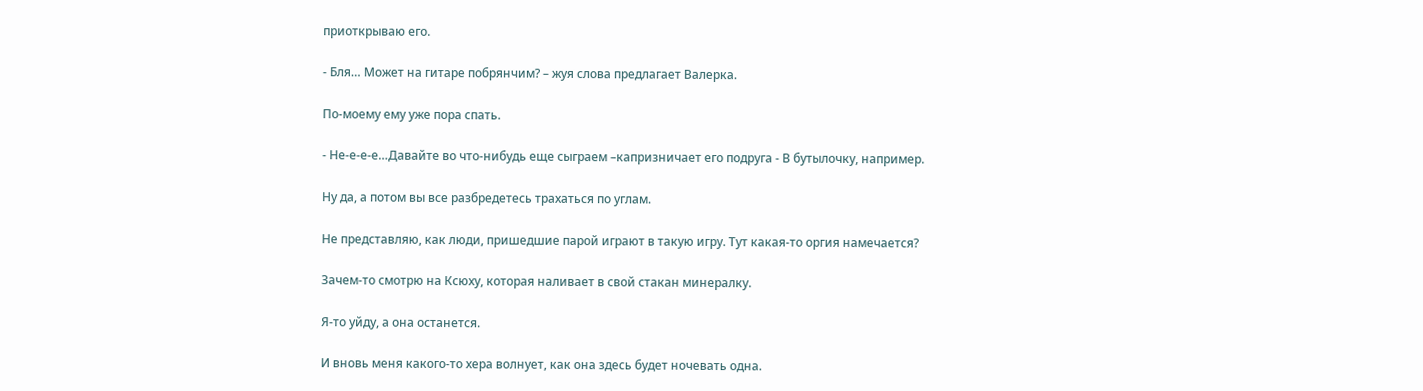приоткрываю его.

- Бля… Может на гитаре побрянчим? – жуя слова предлагает Валерка.

По-моему ему уже пора спать.

- Не-е-е-е…Давайте во что-нибудь еще сыграем –капризничает его подруга - В бутылочку, например.

Ну да, а потом вы все разбредетесь трахаться по углам.

Не представляю, как люди, пришедшие парой играют в такую игру. Тут какая-то оргия намечается?

Зачем-то смотрю на Ксюху, которая наливает в свой стакан минералку.

Я-то уйду, а она останется.

И вновь меня какого-то хера волнует, как она здесь будет ночевать одна.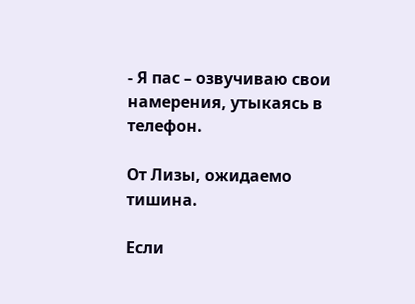- Я пас – озвучиваю свои намерения, утыкаясь в телефон.

От Лизы, ожидаемо тишина.

Если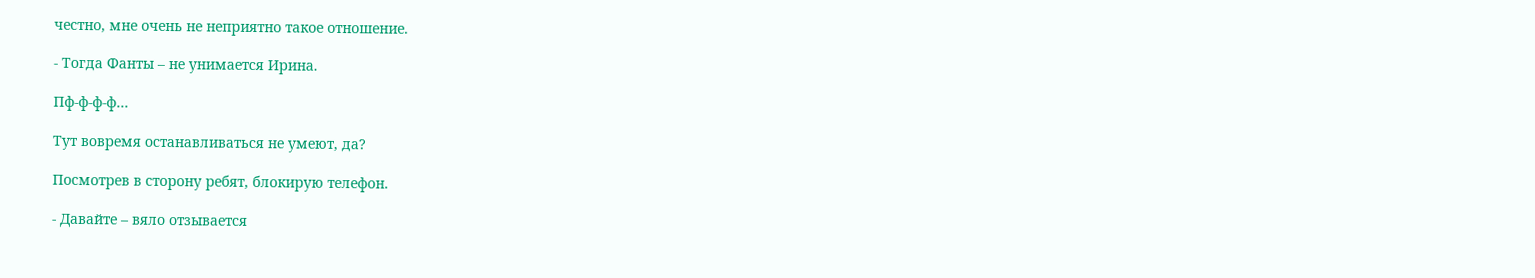честно, мне очень не неприятно такое отношение.

- Тогда Фанты – не унимается Ирина.

Пф-ф-ф-ф…

Тут вовремя останавливаться не умеют, да?

Посмотрев в сторону ребят, блокирую телефон.

- Давайте – вяло отзывается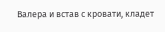Валера и встав с кровати, кладет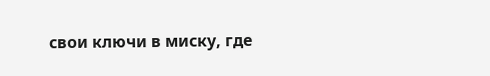свои ключи в миску, где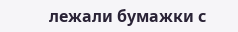лежали бумажки с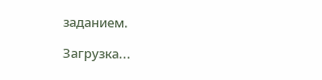заданием.

Загрузка...